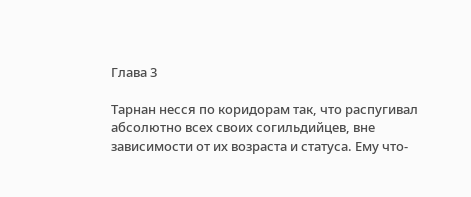Глава 3

Тарнан несся по коридорам так, что распугивал абсолютно всех своих согильдийцев, вне зависимости от их возраста и статуса. Ему что-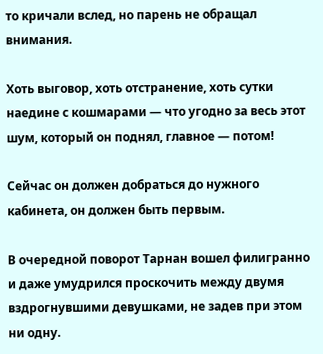то кричали вслед, но парень не обращал внимания.

Хоть выговор, хоть отстранение, хоть сутки наедине с кошмарами — что угодно за весь этот шум, который он поднял, главное — потом!

Сейчас он должен добраться до нужного кабинета, он должен быть первым.

В очередной поворот Тарнан вошел филигранно и даже умудрился проскочить между двумя вздрогнувшими девушками, не задев при этом ни одну.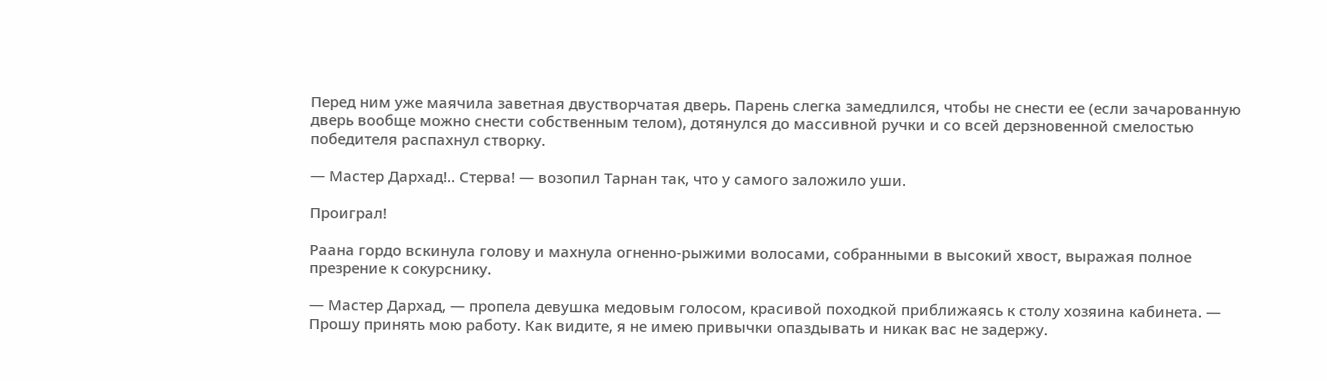Перед ним уже маячила заветная двустворчатая дверь. Парень слегка замедлился, чтобы не снести ее (если зачарованную дверь вообще можно снести собственным телом), дотянулся до массивной ручки и со всей дерзновенной смелостью победителя распахнул створку.

— Мастер Дархад!.. Стерва! — возопил Тарнан так, что у самого заложило уши.

Проиграл!

Раана гордо вскинула голову и махнула огненно-рыжими волосами, собранными в высокий хвост, выражая полное презрение к сокурснику.

— Мастер Дархад, — пропела девушка медовым голосом, красивой походкой приближаясь к столу хозяина кабинета. — Прошу принять мою работу. Как видите, я не имею привычки опаздывать и никак вас не задержу.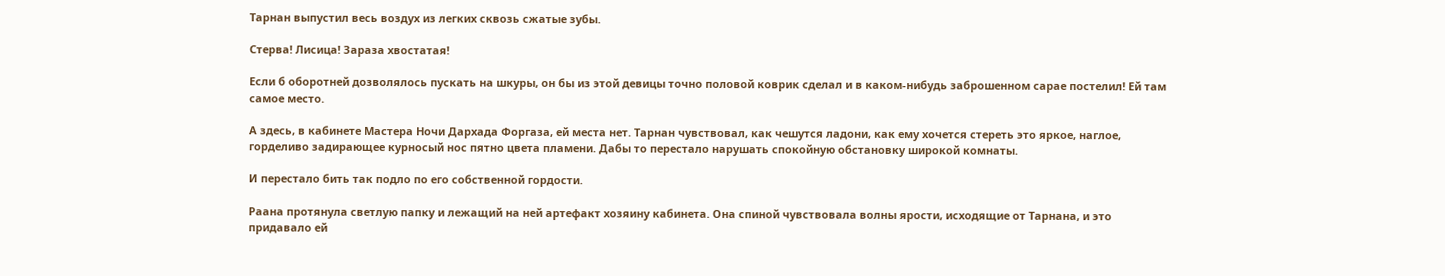Тарнан выпустил весь воздух из легких сквозь сжатые зубы.

Стерва! Лисица! Зараза хвостатая!

Если б оборотней дозволялось пускать на шкуры, он бы из этой девицы точно половой коврик сделал и в каком-нибудь заброшенном сарае постелил! Ей там самое место.

А здесь, в кабинете Мастера Ночи Дархада Форгаза, ей места нет. Тарнан чувствовал, как чешутся ладони, как ему хочется стереть это яркое, наглое, горделиво задирающее курносый нос пятно цвета пламени. Дабы то перестало нарушать спокойную обстановку широкой комнаты.

И перестало бить так подло по его собственной гордости.

Раана протянула светлую папку и лежащий на ней артефакт хозяину кабинета. Она спиной чувствовала волны ярости, исходящие от Тарнана, и это придавало ей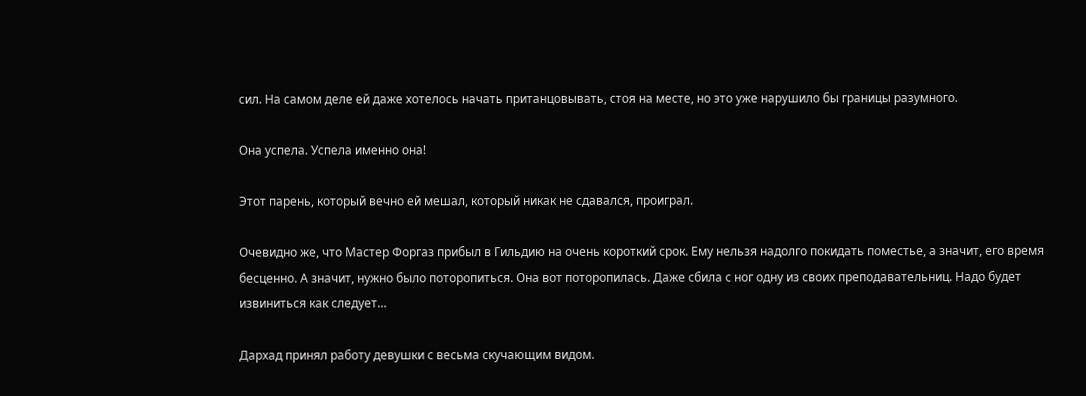сил. На самом деле ей даже хотелось начать пританцовывать, стоя на месте, но это уже нарушило бы границы разумного.

Она успела. Успела именно она!

Этот парень, который вечно ей мешал, который никак не сдавался, проиграл.

Очевидно же, что Мастер Форгаз прибыл в Гильдию на очень короткий срок. Ему нельзя надолго покидать поместье, а значит, его время бесценно. А значит, нужно было поторопиться. Она вот поторопилась. Даже сбила с ног одну из своих преподавательниц. Надо будет извиниться как следует…

Дархад принял работу девушки с весьма скучающим видом.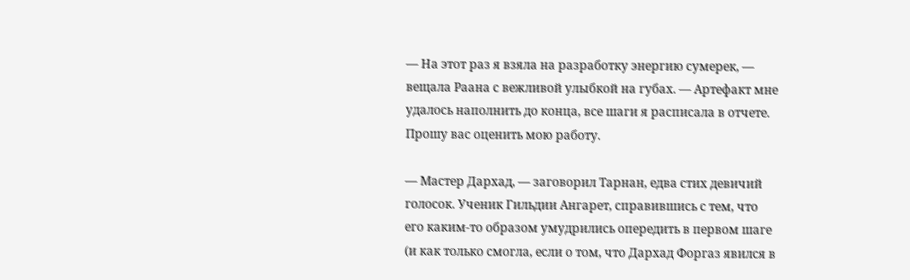— На этот раз я взяла на разработку энергию сумерек, — вещала Раана с вежливой улыбкой на губах. — Артефакт мне удалось наполнить до конца, все шаги я расписала в отчете. Прошу вас оценить мою работу.

— Мастер Дархад, — заговорил Тарнан, едва стих девичий голосок. Ученик Гильдии Ангарет, справившись с тем, что его каким-то образом умудрились опередить в первом шаге (и как только смогла, если о том, что Дархад Форгаз явился в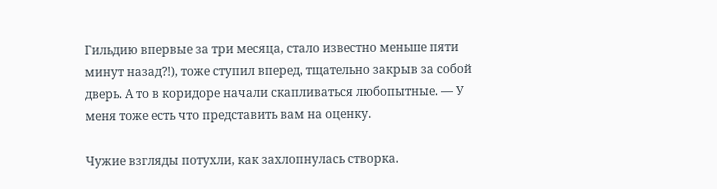Гильдию впервые за три месяца, стало известно меньше пяти минут назад⁈), тоже ступил вперед, тщательно закрыв за собой дверь. А то в коридоре начали скапливаться любопытные. — У меня тоже есть что представить вам на оценку.

Чужие взгляды потухли, как захлопнулась створка.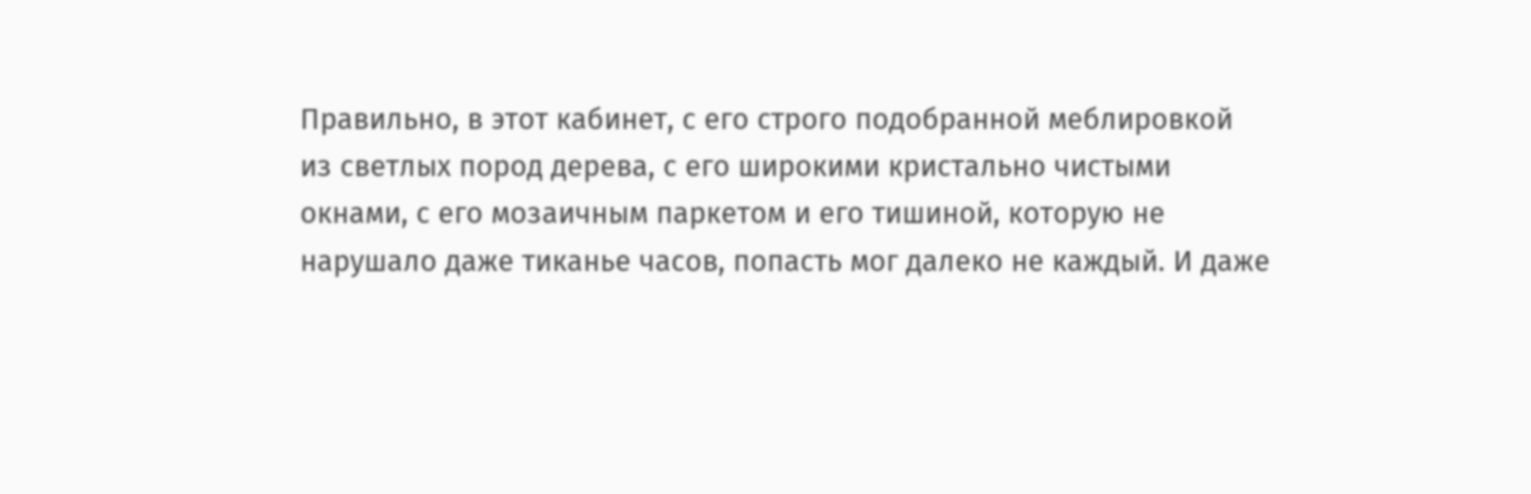Правильно, в этот кабинет, с его строго подобранной меблировкой из светлых пород дерева, с его широкими кристально чистыми окнами, с его мозаичным паркетом и его тишиной, которую не нарушало даже тиканье часов, попасть мог далеко не каждый. И даже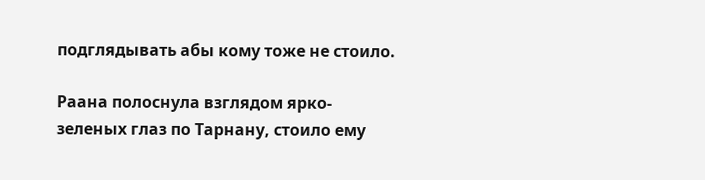подглядывать абы кому тоже не стоило.

Раана полоснула взглядом ярко-зеленых глаз по Тарнану, стоило ему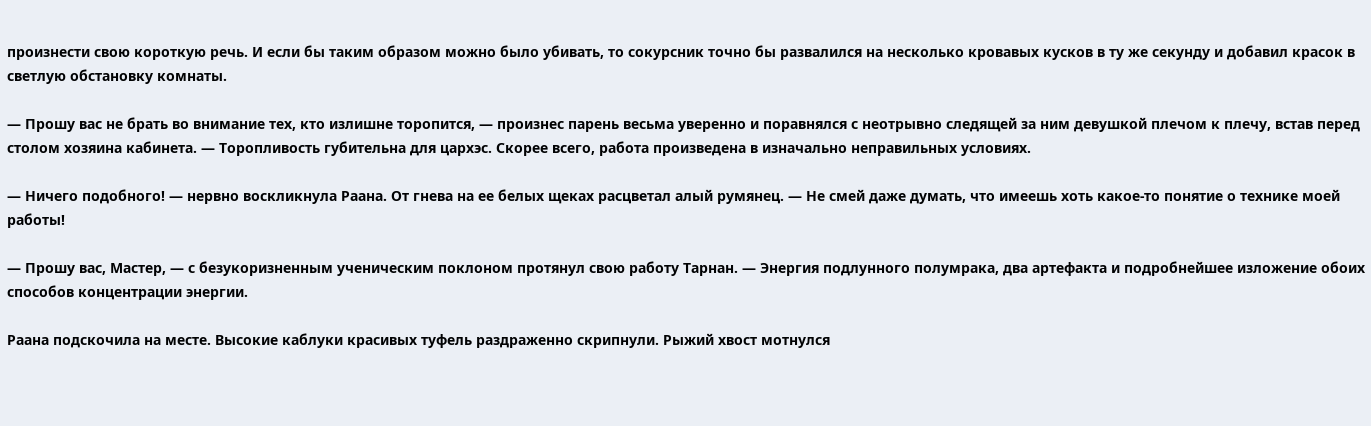произнести свою короткую речь. И если бы таким образом можно было убивать, то сокурсник точно бы развалился на несколько кровавых кусков в ту же секунду и добавил красок в светлую обстановку комнаты.

— Прошу вас не брать во внимание тех, кто излишне торопится, — произнес парень весьма уверенно и поравнялся с неотрывно следящей за ним девушкой плечом к плечу, встав перед столом хозяина кабинета. — Торопливость губительна для цархэс. Скорее всего, работа произведена в изначально неправильных условиях.

— Ничего подобного! — нервно воскликнула Раана. От гнева на ее белых щеках расцветал алый румянец. — Не смей даже думать, что имеешь хоть какое-то понятие о технике моей работы!

— Прошу вас, Мастер, — с безукоризненным ученическим поклоном протянул свою работу Тарнан. — Энергия подлунного полумрака, два артефакта и подробнейшее изложение обоих способов концентрации энергии.

Раана подскочила на месте. Высокие каблуки красивых туфель раздраженно скрипнули. Рыжий хвост мотнулся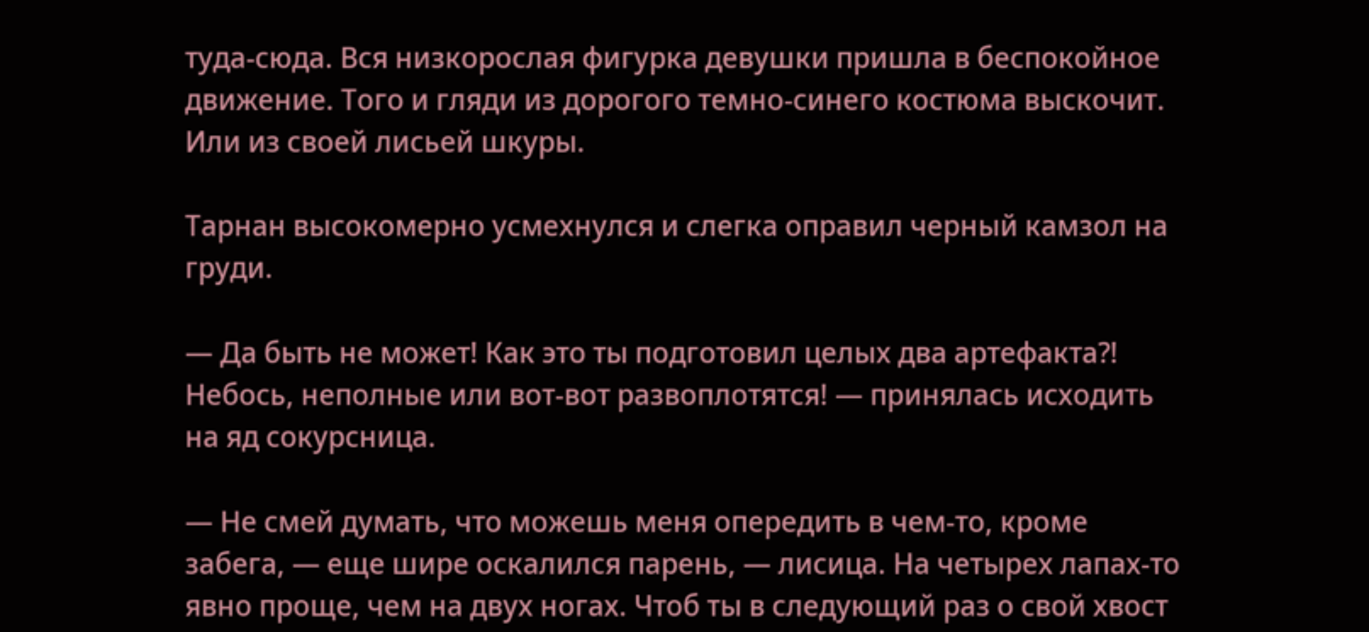туда-сюда. Вся низкорослая фигурка девушки пришла в беспокойное движение. Того и гляди из дорогого темно-синего костюма выскочит. Или из своей лисьей шкуры.

Тарнан высокомерно усмехнулся и слегка оправил черный камзол на груди.

— Да быть не может! Как это ты подготовил целых два артефакта⁈ Небось, неполные или вот-вот развоплотятся! — принялась исходить на яд сокурсница.

— Не смей думать, что можешь меня опередить в чем-то, кроме забега, — еще шире оскалился парень, — лисица. На четырех лапах-то явно проще, чем на двух ногах. Чтоб ты в следующий раз о свой хвост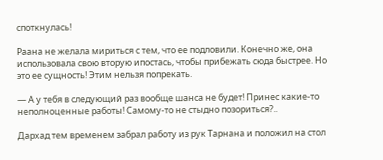споткнулась!

Раана не желала мириться с тем, что ее подловили. Конечно же, она использовала свою вторую ипостась, чтобы прибежать сюда быстрее. Но это ее сущность! Этим нельзя попрекать.

— А у тебя в следующий раз вообще шанса не будет! Принес какие-то неполноценные работы! Самому-то не стыдно позориться?..

Дархад тем временем забрал работу из рук Тарнана и положил на стол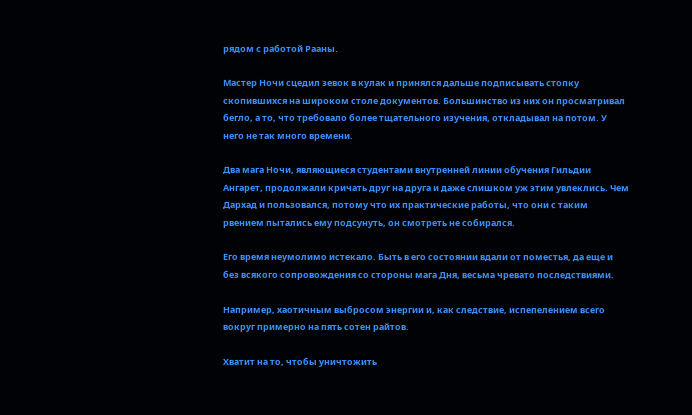рядом с работой Рааны.

Мастер Ночи сцедил зевок в кулак и принялся дальше подписывать стопку скопившихся на широком столе документов. Большинство из них он просматривал бегло, а то, что требовало более тщательного изучения, откладывал на потом. У него не так много времени.

Два мага Ночи, являющиеся студентами внутренней линии обучения Гильдии Ангарет, продолжали кричать друг на друга и даже слишком уж этим увлеклись. Чем Дархад и пользовался, потому что их практические работы, что они с таким рвением пытались ему подсунуть, он смотреть не собирался.

Его время неумолимо истекало. Быть в его состоянии вдали от поместья, да еще и без всякого сопровождения со стороны мага Дня, весьма чревато последствиями.

Например, хаотичным выбросом энергии и, как следствие, испепелением всего вокруг примерно на пять сотен райтов.

Хватит на то, чтобы уничтожить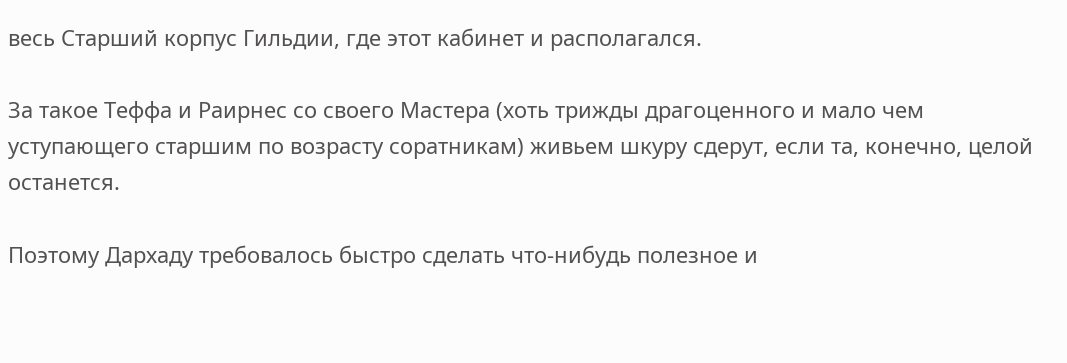весь Старший корпус Гильдии, где этот кабинет и располагался.

За такое Теффа и Раирнес со своего Мастера (хоть трижды драгоценного и мало чем уступающего старшим по возрасту соратникам) живьем шкуру сдерут, если та, конечно, целой останется.

Поэтому Дархаду требовалось быстро сделать что-нибудь полезное и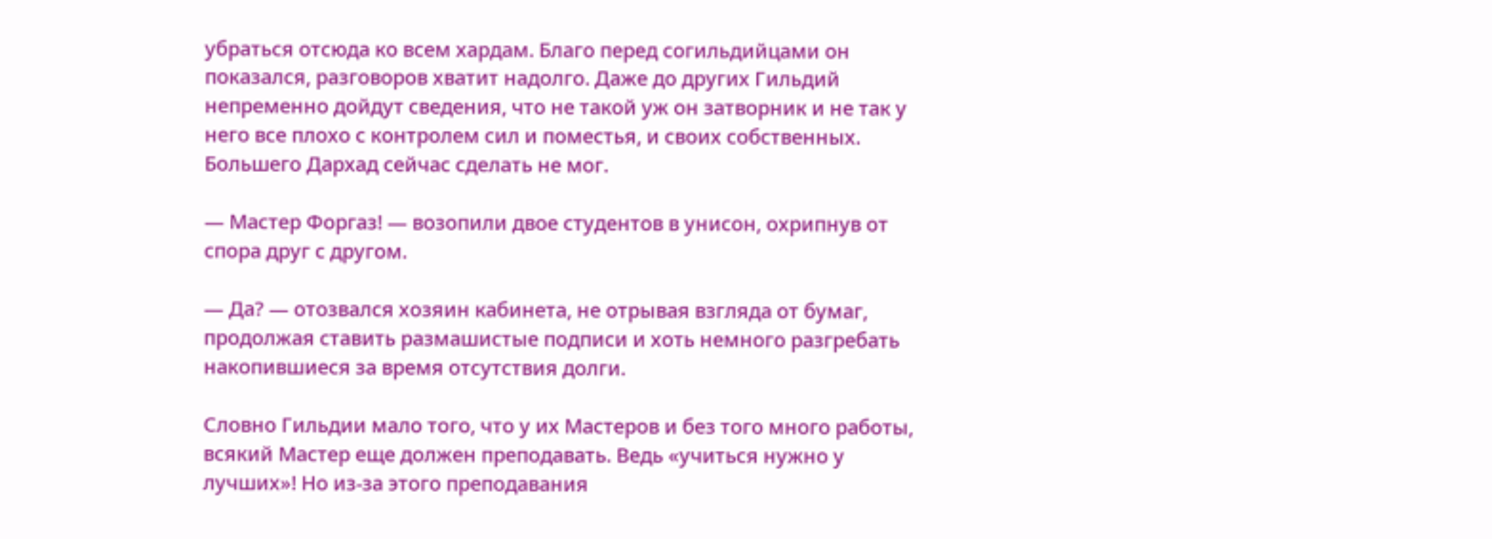убраться отсюда ко всем хардам. Благо перед согильдийцами он показался, разговоров хватит надолго. Даже до других Гильдий непременно дойдут сведения, что не такой уж он затворник и не так у него все плохо с контролем сил и поместья, и своих собственных. Большего Дархад сейчас сделать не мог.

— Мастер Форгаз! — возопили двое студентов в унисон, охрипнув от спора друг с другом.

— Да? — отозвался хозяин кабинета, не отрывая взгляда от бумаг, продолжая ставить размашистые подписи и хоть немного разгребать накопившиеся за время отсутствия долги.

Словно Гильдии мало того, что у их Мастеров и без того много работы, всякий Мастер еще должен преподавать. Ведь «учиться нужно у лучших»! Но из-за этого преподавания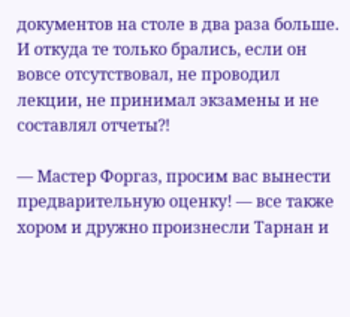документов на столе в два раза больше. И откуда те только брались, если он вовсе отсутствовал, не проводил лекции, не принимал экзамены и не составлял отчеты⁈

— Мастер Форгаз, просим вас вынести предварительную оценку! — все также хором и дружно произнесли Тарнан и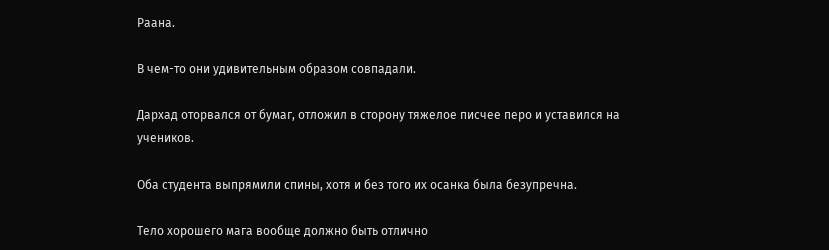Раана.

В чем-то они удивительным образом совпадали.

Дархад оторвался от бумаг, отложил в сторону тяжелое писчее перо и уставился на учеников.

Оба студента выпрямили спины, хотя и без того их осанка была безупречна.

Тело хорошего мага вообще должно быть отлично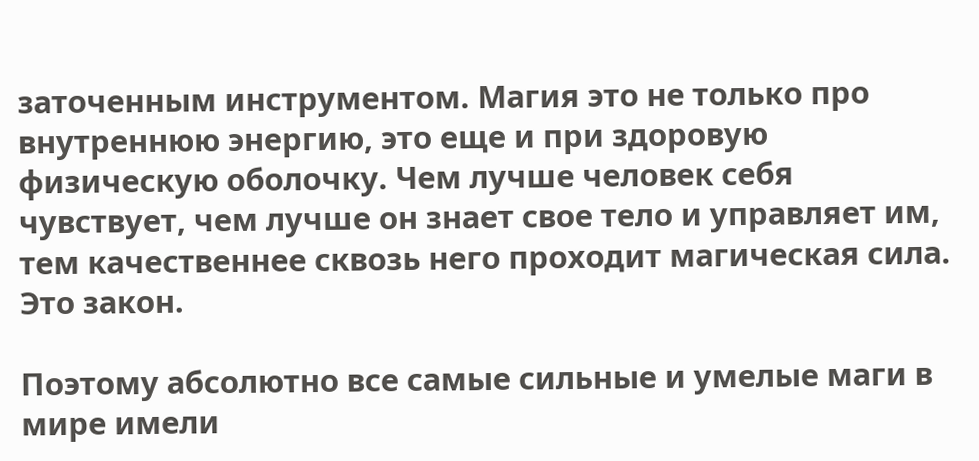заточенным инструментом. Магия это не только про внутреннюю энергию, это еще и при здоровую физическую оболочку. Чем лучше человек себя чувствует, чем лучше он знает свое тело и управляет им, тем качественнее сквозь него проходит магическая сила. Это закон.

Поэтому абсолютно все самые сильные и умелые маги в мире имели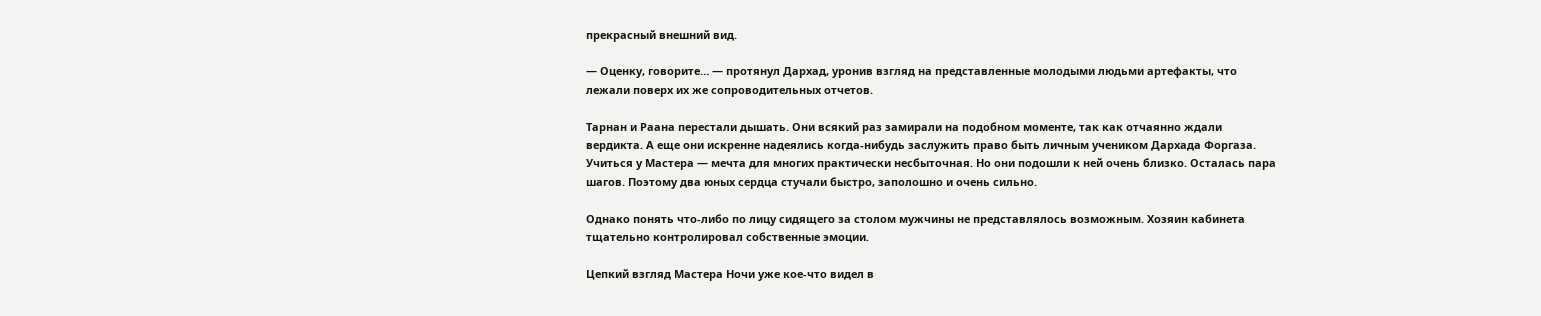прекрасный внешний вид.

— Оценку, говорите… — протянул Дархад, уронив взгляд на представленные молодыми людьми артефакты, что лежали поверх их же сопроводительных отчетов.

Тарнан и Раана перестали дышать. Они всякий раз замирали на подобном моменте, так как отчаянно ждали вердикта. А еще они искренне надеялись когда-нибудь заслужить право быть личным учеником Дархада Форгаза. Учиться у Мастера — мечта для многих практически несбыточная. Но они подошли к ней очень близко. Осталась пара шагов. Поэтому два юных сердца стучали быстро, заполошно и очень сильно.

Однако понять что-либо по лицу сидящего за столом мужчины не представлялось возможным. Хозяин кабинета тщательно контролировал собственные эмоции.

Цепкий взгляд Мастера Ночи уже кое-что видел в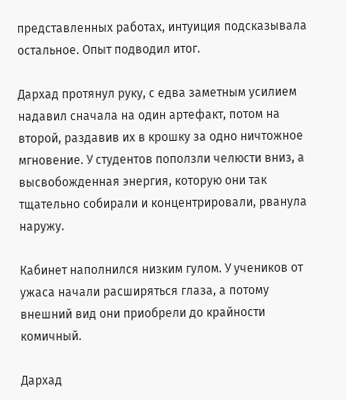представленных работах, интуиция подсказывала остальное. Опыт подводил итог.

Дархад протянул руку, с едва заметным усилием надавил сначала на один артефакт, потом на второй, раздавив их в крошку за одно ничтожное мгновение. У студентов поползли челюсти вниз, а высвобожденная энергия, которую они так тщательно собирали и концентрировали, рванула наружу.

Кабинет наполнился низким гулом. У учеников от ужаса начали расширяться глаза, а потому внешний вид они приобрели до крайности комичный.

Дархад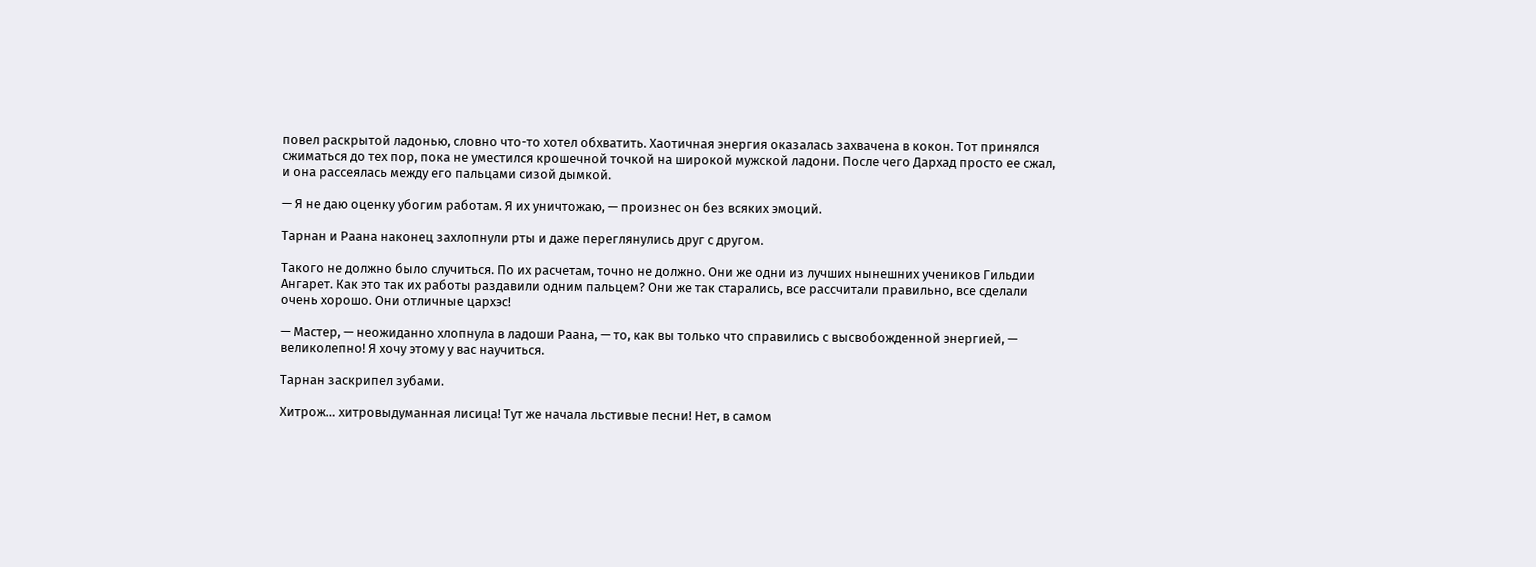повел раскрытой ладонью, словно что-то хотел обхватить. Хаотичная энергия оказалась захвачена в кокон. Тот принялся сжиматься до тех пор, пока не уместился крошечной точкой на широкой мужской ладони. После чего Дархад просто ее сжал, и она рассеялась между его пальцами сизой дымкой.

— Я не даю оценку убогим работам. Я их уничтожаю, — произнес он без всяких эмоций.

Тарнан и Раана наконец захлопнули рты и даже переглянулись друг с другом.

Такого не должно было случиться. По их расчетам, точно не должно. Они же одни из лучших нынешних учеников Гильдии Ангарет. Как это так их работы раздавили одним пальцем? Они же так старались, все рассчитали правильно, все сделали очень хорошо. Они отличные цархэс!

— Мастер, — неожиданно хлопнула в ладоши Раана, — то, как вы только что справились с высвобожденной энергией, — великолепно! Я хочу этому у вас научиться.

Тарнан заскрипел зубами.

Хитрож… хитровыдуманная лисица! Тут же начала льстивые песни! Нет, в самом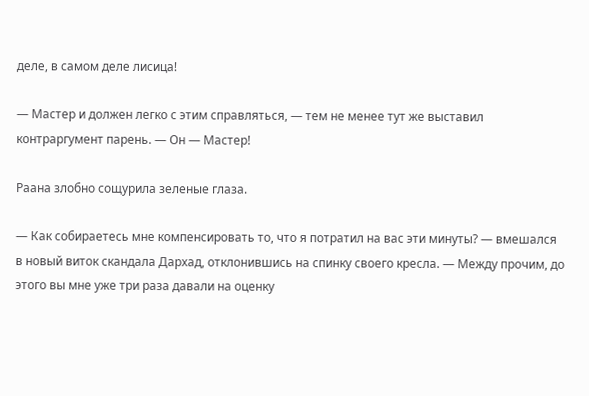деле, в самом деле лисица!

— Мастер и должен легко с этим справляться, — тем не менее тут же выставил контраргумент парень. — Он — Мастер!

Раана злобно сощурила зеленые глаза.

— Как собираетесь мне компенсировать то, что я потратил на вас эти минуты? — вмешался в новый виток скандала Дархад, отклонившись на спинку своего кресла. — Между прочим, до этого вы мне уже три раза давали на оценку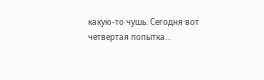какую-то чушь. Сегодня вот четвертая попытка…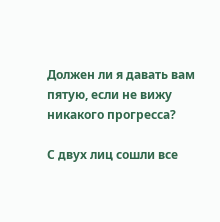Должен ли я давать вам пятую, если не вижу никакого прогресса?

С двух лиц сошли все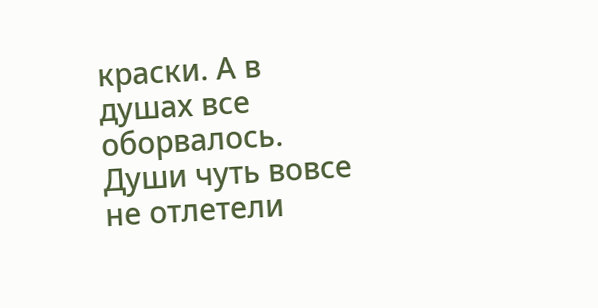краски. А в душах все оборвалось. Души чуть вовсе не отлетели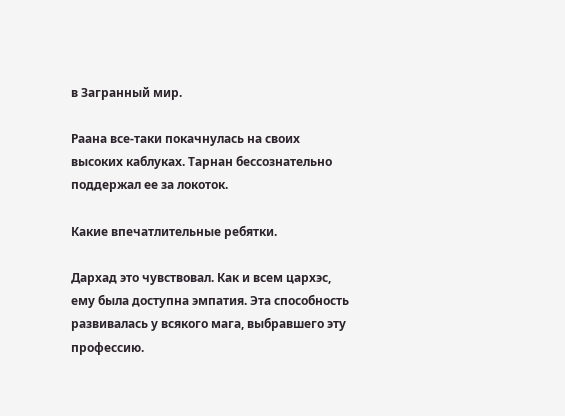в Загранный мир.

Раана все-таки покачнулась на своих высоких каблуках. Тарнан бессознательно поддержал ее за локоток.

Какие впечатлительные ребятки.

Дархад это чувствовал. Как и всем цархэс, ему была доступна эмпатия. Эта способность развивалась у всякого мага, выбравшего эту профессию.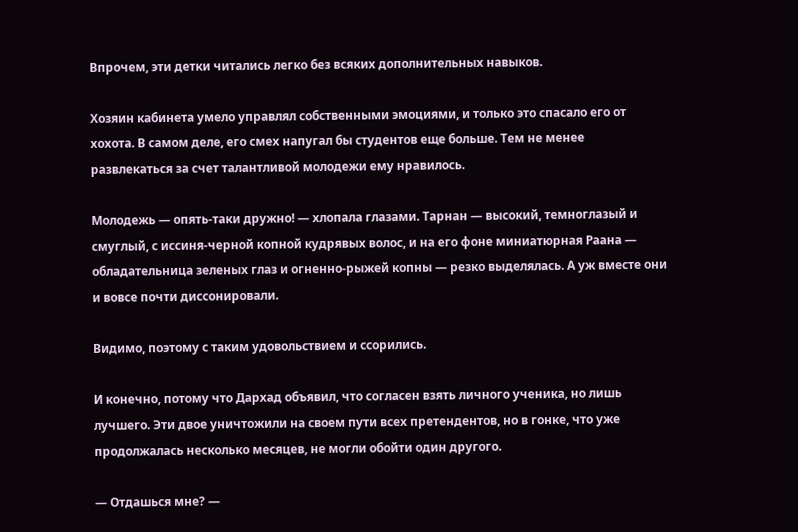Впрочем, эти детки читались легко без всяких дополнительных навыков.

Хозяин кабинета умело управлял собственными эмоциями, и только это спасало его от хохота. В самом деле, его смех напугал бы студентов еще больше. Тем не менее развлекаться за счет талантливой молодежи ему нравилось.

Молодежь — опять-таки дружно! — хлопала глазами. Тарнан — высокий, темноглазый и смуглый, с иссиня-черной копной кудрявых волос, и на его фоне миниатюрная Раана — обладательница зеленых глаз и огненно-рыжей копны — резко выделялась. А уж вместе они и вовсе почти диссонировали.

Видимо, поэтому с таким удовольствием и ссорились.

И конечно, потому что Дархад объявил, что согласен взять личного ученика, но лишь лучшего. Эти двое уничтожили на своем пути всех претендентов, но в гонке, что уже продолжалась несколько месяцев, не могли обойти один другого.

— Отдашься мне? —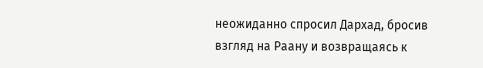неожиданно спросил Дархад, бросив взгляд на Раану и возвращаясь к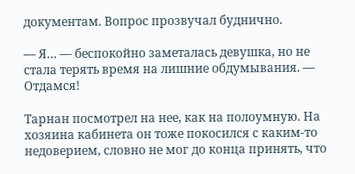документам. Вопрос прозвучал буднично.

— Я… — беспокойно заметалась девушка, но не стала терять время на лишние обдумывания. — Отдамся!

Тарнан посмотрел на нее, как на полоумную. На хозяина кабинета он тоже покосился с каким-то недоверием, словно не мог до конца принять, что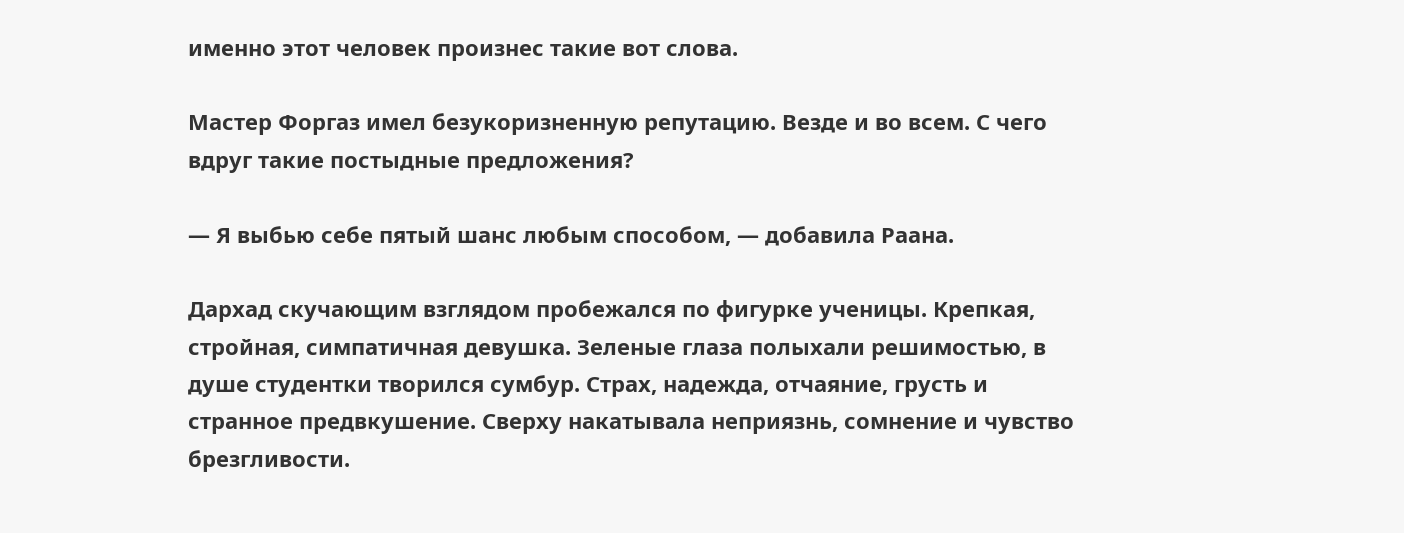именно этот человек произнес такие вот слова.

Мастер Форгаз имел безукоризненную репутацию. Везде и во всем. С чего вдруг такие постыдные предложения?

— Я выбью себе пятый шанс любым способом, — добавила Раана.

Дархад скучающим взглядом пробежался по фигурке ученицы. Крепкая, стройная, симпатичная девушка. Зеленые глаза полыхали решимостью, в душе студентки творился сумбур. Страх, надежда, отчаяние, грусть и странное предвкушение. Сверху накатывала неприязнь, сомнение и чувство брезгливости.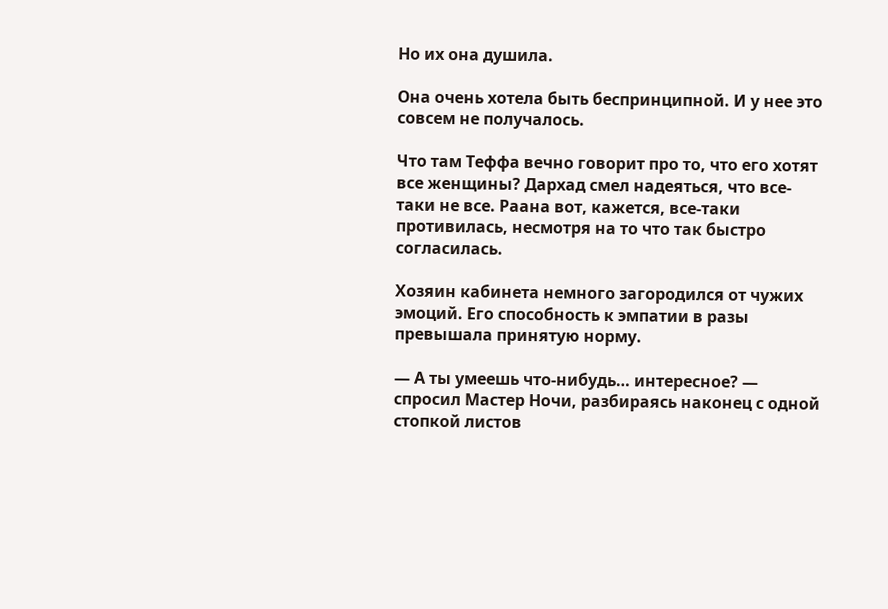Но их она душила.

Она очень хотела быть беспринципной. И у нее это совсем не получалось.

Что там Теффа вечно говорит про то, что его хотят все женщины? Дархад смел надеяться, что все-таки не все. Раана вот, кажется, все-таки противилась, несмотря на то что так быстро согласилась.

Хозяин кабинета немного загородился от чужих эмоций. Его способность к эмпатии в разы превышала принятую норму.

— А ты умеешь что-нибудь… интересное? — спросил Мастер Ночи, разбираясь наконец с одной стопкой листов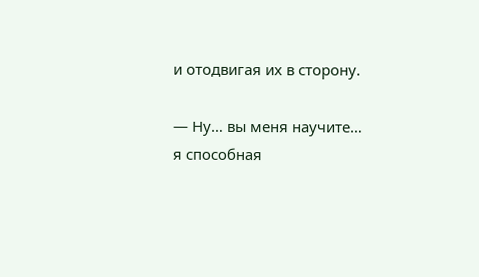и отодвигая их в сторону.

— Ну… вы меня научите… я способная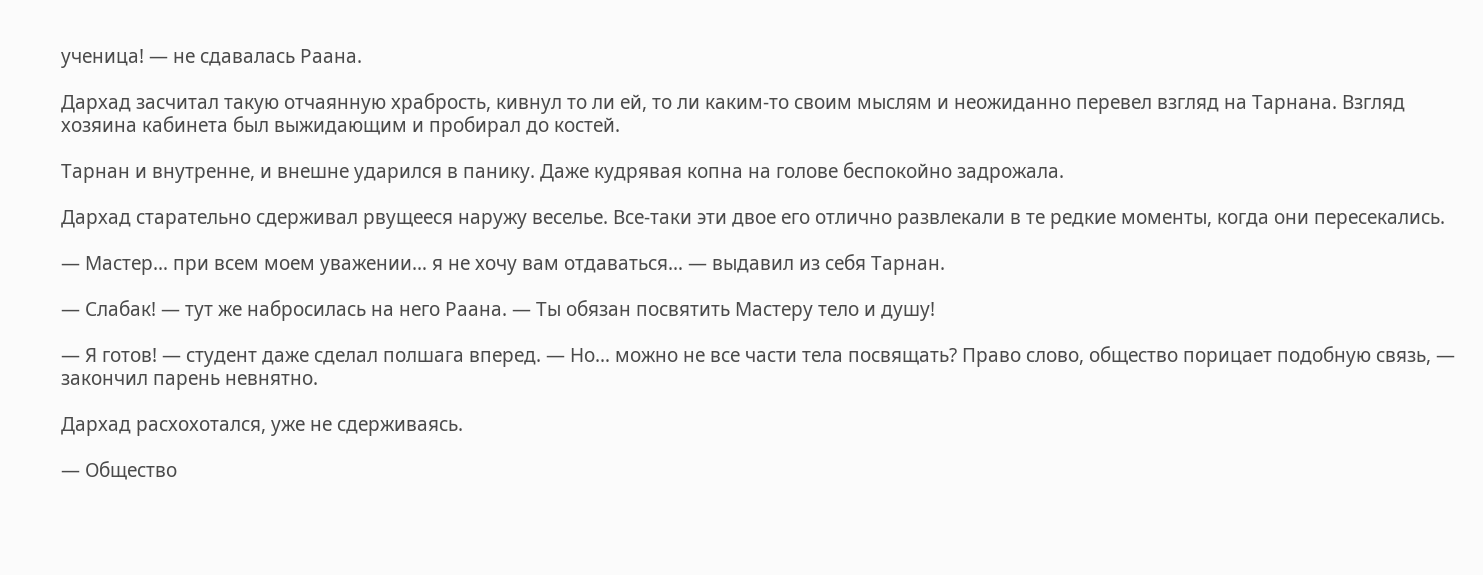ученица! — не сдавалась Раана.

Дархад засчитал такую отчаянную храбрость, кивнул то ли ей, то ли каким-то своим мыслям и неожиданно перевел взгляд на Тарнана. Взгляд хозяина кабинета был выжидающим и пробирал до костей.

Тарнан и внутренне, и внешне ударился в панику. Даже кудрявая копна на голове беспокойно задрожала.

Дархад старательно сдерживал рвущееся наружу веселье. Все-таки эти двое его отлично развлекали в те редкие моменты, когда они пересекались.

— Мастер… при всем моем уважении… я не хочу вам отдаваться… — выдавил из себя Тарнан.

— Слабак! — тут же набросилась на него Раана. — Ты обязан посвятить Мастеру тело и душу!

— Я готов! — студент даже сделал полшага вперед. — Но… можно не все части тела посвящать? Право слово, общество порицает подобную связь, — закончил парень невнятно.

Дархад расхохотался, уже не сдерживаясь.

— Общество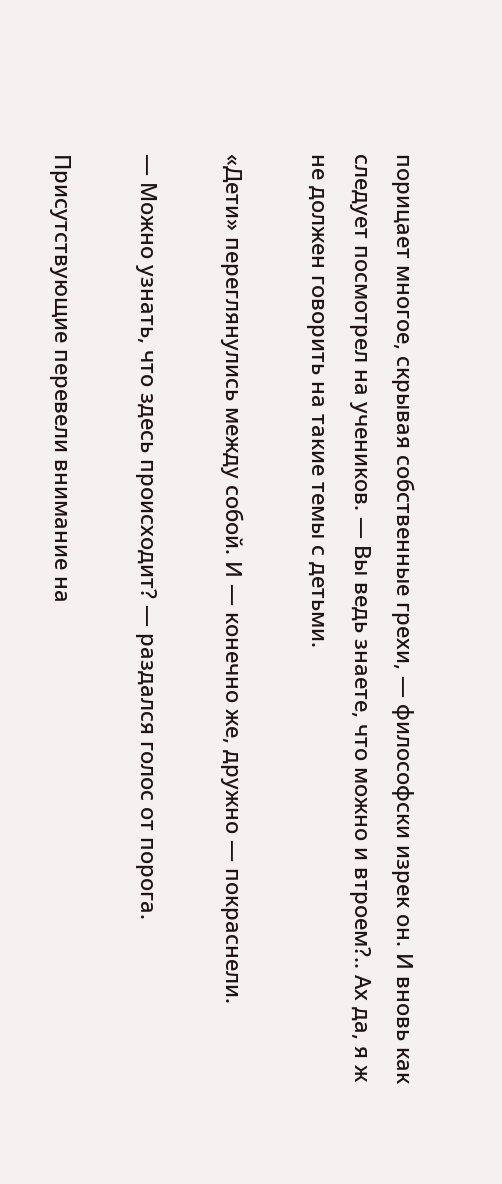порицает многое, скрывая собственные грехи, — философски изрек он. И вновь как следует посмотрел на учеников. — Вы ведь знаете, что можно и втроем?.. Ах да, я ж не должен говорить на такие темы с детьми.

«Дети» переглянулись между собой. И — конечно же, дружно — покраснели.

— Можно узнать, что здесь происходит? — раздался голос от порога.

Присутствующие перевели внимание на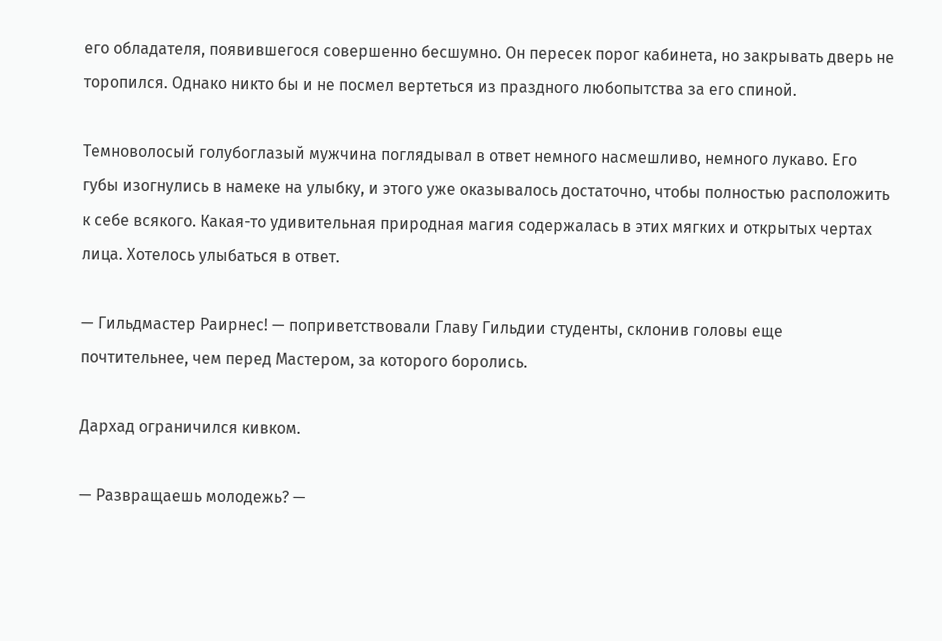его обладателя, появившегося совершенно бесшумно. Он пересек порог кабинета, но закрывать дверь не торопился. Однако никто бы и не посмел вертеться из праздного любопытства за его спиной.

Темноволосый голубоглазый мужчина поглядывал в ответ немного насмешливо, немного лукаво. Его губы изогнулись в намеке на улыбку, и этого уже оказывалось достаточно, чтобы полностью расположить к себе всякого. Какая-то удивительная природная магия содержалась в этих мягких и открытых чертах лица. Хотелось улыбаться в ответ.

— Гильдмастер Раирнес! — поприветствовали Главу Гильдии студенты, склонив головы еще почтительнее, чем перед Мастером, за которого боролись.

Дархад ограничился кивком.

— Развращаешь молодежь? —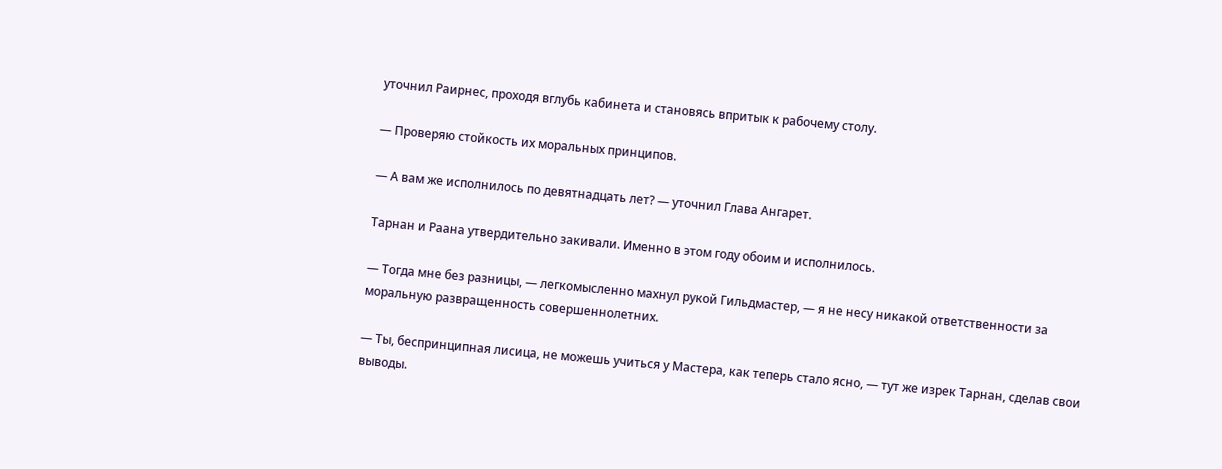уточнил Раирнес, проходя вглубь кабинета и становясь впритык к рабочему столу.

— Проверяю стойкость их моральных принципов.

— А вам же исполнилось по девятнадцать лет? — уточнил Глава Ангарет.

Тарнан и Раана утвердительно закивали. Именно в этом году обоим и исполнилось.

— Тогда мне без разницы, — легкомысленно махнул рукой Гильдмастер, — я не несу никакой ответственности за моральную развращенность совершеннолетних.

— Ты, беспринципная лисица, не можешь учиться у Мастера, как теперь стало ясно, — тут же изрек Тарнан, сделав свои выводы.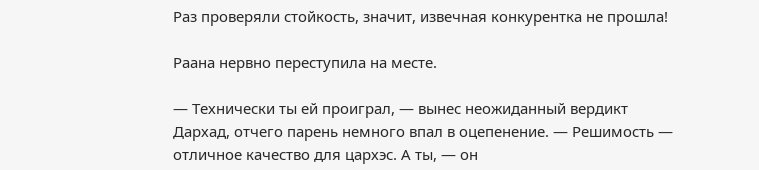Раз проверяли стойкость, значит, извечная конкурентка не прошла!

Раана нервно переступила на месте.

— Технически ты ей проиграл, — вынес неожиданный вердикт Дархад, отчего парень немного впал в оцепенение. — Решимость — отличное качество для цархэс. А ты, — он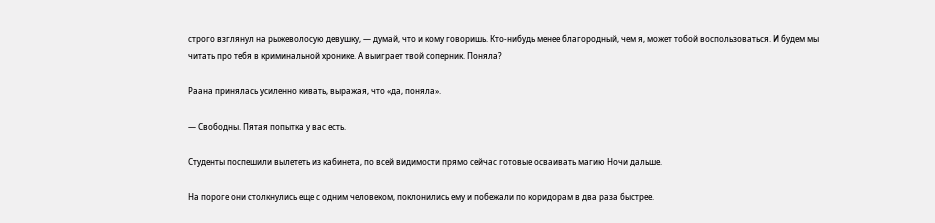строго взглянул на рыжеволосую девушку, — думай, что и кому говоришь. Кто-нибудь менее благородный, чем я, может тобой воспользоваться. И будем мы читать про тебя в криминальной хронике. А выиграет твой соперник. Поняла?

Раана принялась усиленно кивать, выражая, что «да, поняла».

— Свободны. Пятая попытка у вас есть.

Студенты поспешили вылететь из кабинета, по всей видимости прямо сейчас готовые осваивать магию Ночи дальше.

На пороге они столкнулись еще с одним человеком, поклонились ему и побежали по коридорам в два раза быстрее.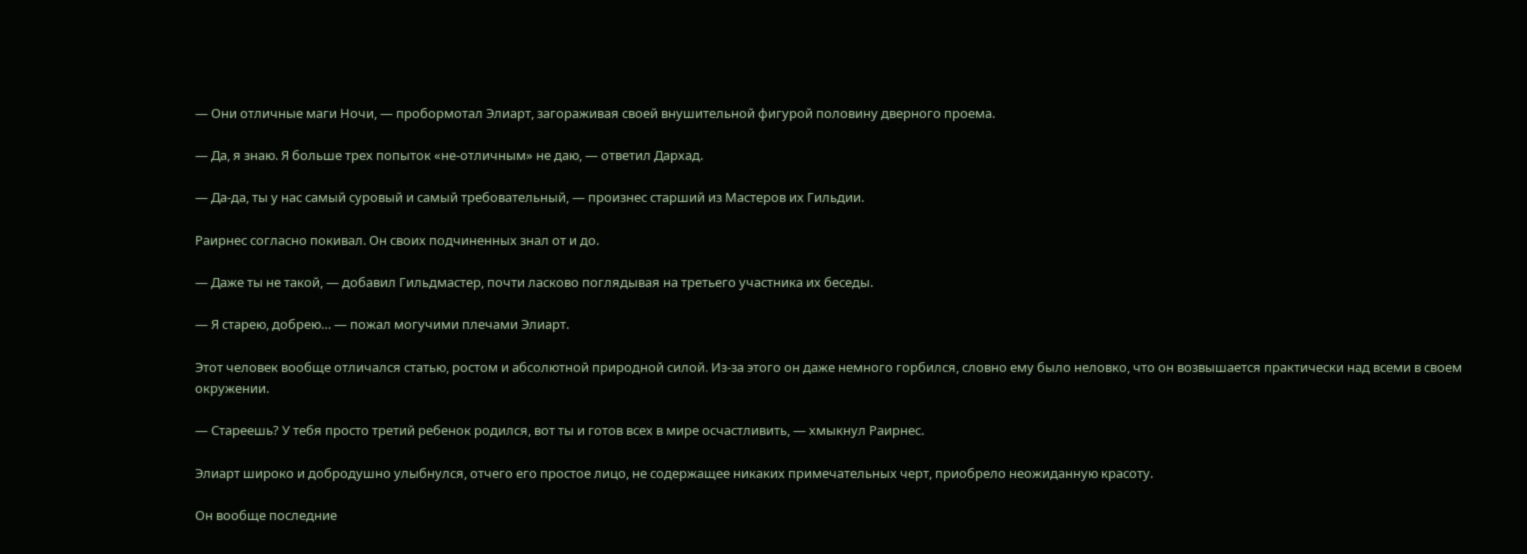— Они отличные маги Ночи, — пробормотал Элиарт, загораживая своей внушительной фигурой половину дверного проема.

— Да, я знаю. Я больше трех попыток «не-отличным» не даю, — ответил Дархад.

— Да-да, ты у нас самый суровый и самый требовательный, — произнес старший из Мастеров их Гильдии.

Раирнес согласно покивал. Он своих подчиненных знал от и до.

— Даже ты не такой, — добавил Гильдмастер, почти ласково поглядывая на третьего участника их беседы.

— Я старею, добрею… — пожал могучими плечами Элиарт.

Этот человек вообще отличался статью, ростом и абсолютной природной силой. Из-за этого он даже немного горбился, словно ему было неловко, что он возвышается практически над всеми в своем окружении.

— Стареешь? У тебя просто третий ребенок родился, вот ты и готов всех в мире осчастливить, — хмыкнул Раирнес.

Элиарт широко и добродушно улыбнулся, отчего его простое лицо, не содержащее никаких примечательных черт, приобрело неожиданную красоту.

Он вообще последние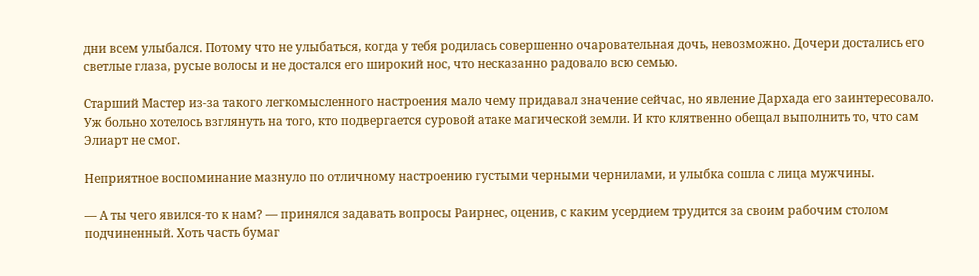дни всем улыбался. Потому что не улыбаться, когда у тебя родилась совершенно очаровательная дочь, невозможно. Дочери достались его светлые глаза, русые волосы и не достался его широкий нос, что несказанно радовало всю семью.

Старший Мастер из-за такого легкомысленного настроения мало чему придавал значение сейчас, но явление Дархада его заинтересовало. Уж больно хотелось взглянуть на того, кто подвергается суровой атаке магической земли. И кто клятвенно обещал выполнить то, что сам Элиарт не смог.

Неприятное воспоминание мазнуло по отличному настроению густыми черными чернилами, и улыбка сошла с лица мужчины.

— А ты чего явился-то к нам? — принялся задавать вопросы Раирнес, оценив, с каким усердием трудится за своим рабочим столом подчиненный. Хоть часть бумаг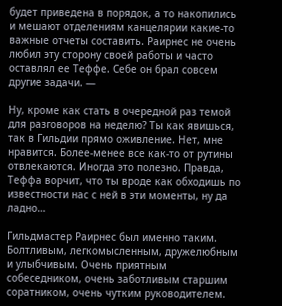будет приведена в порядок, а то накопились и мешают отделениям канцелярии какие-то важные отчеты составить. Раирнес не очень любил эту сторону своей работы и часто оставлял ее Теффе. Себе он брал совсем другие задачи. —

Ну, кроме как стать в очередной раз темой для разговоров на неделю? Ты как явишься, так в Гильдии прямо оживление. Нет, мне нравится. Более-менее все как-то от рутины отвлекаются. Иногда это полезно. Правда, Теффа ворчит, что ты вроде как обходишь по известности нас с ней в эти моменты, ну да ладно…

Гильдмастер Раирнес был именно таким. Болтливым, легкомысленным, дружелюбным и улыбчивым. Очень приятным собеседником, очень заботливым старшим соратником, очень чутким руководителем.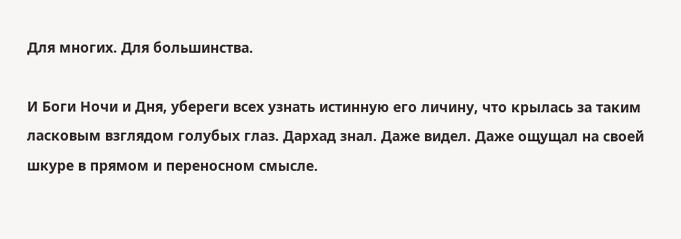Для многих. Для большинства.

И Боги Ночи и Дня, убереги всех узнать истинную его личину, что крылась за таким ласковым взглядом голубых глаз. Дархад знал. Даже видел. Даже ощущал на своей шкуре в прямом и переносном смысле.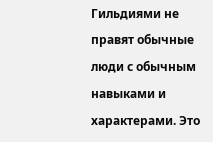Гильдиями не правят обычные люди с обычным навыками и характерами. Это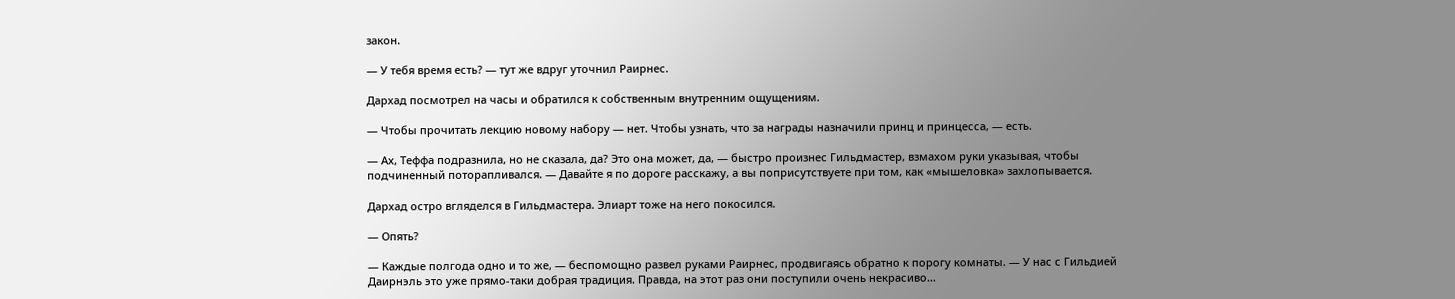закон.

— У тебя время есть? — тут же вдруг уточнил Раирнес.

Дархад посмотрел на часы и обратился к собственным внутренним ощущениям.

— Чтобы прочитать лекцию новому набору — нет. Чтобы узнать, что за награды назначили принц и принцесса, — есть.

— Ах, Теффа подразнила, но не сказала, да? Это она может, да, — быстро произнес Гильдмастер, взмахом руки указывая, чтобы подчиненный поторапливался. — Давайте я по дороге расскажу, а вы поприсутствуете при том, как «мышеловка» захлопывается.

Дархад остро вгляделся в Гильдмастера. Элиарт тоже на него покосился.

— Опять?

— Каждые полгода одно и то же, — беспомощно развел руками Раирнес, продвигаясь обратно к порогу комнаты. — У нас с Гильдией Даирнэль это уже прямо-таки добрая традиция. Правда, на этот раз они поступили очень некрасиво…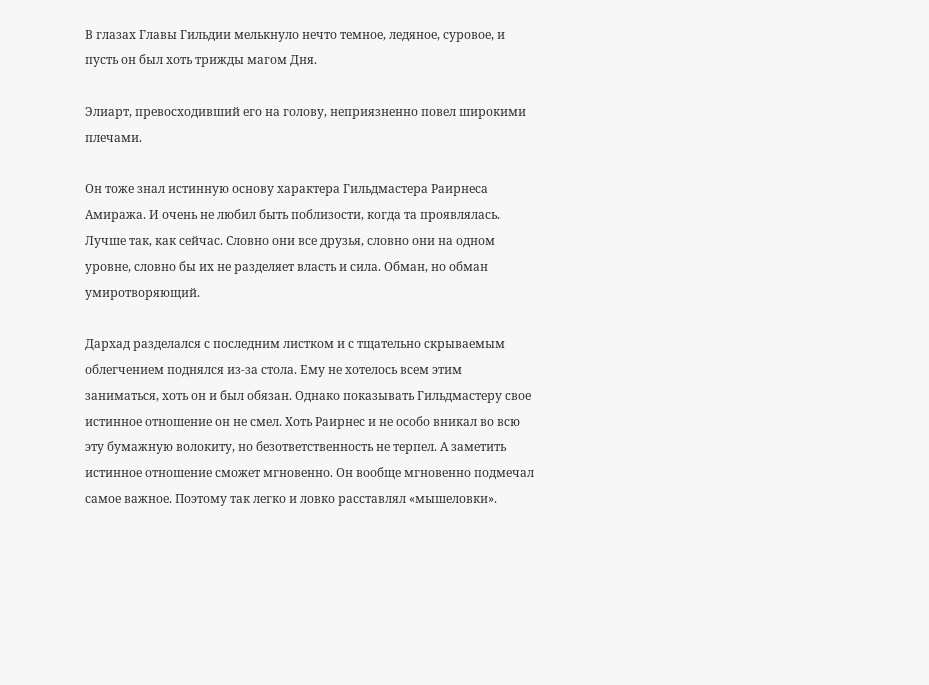В глазах Главы Гильдии мелькнуло нечто темное, ледяное, суровое, и пусть он был хоть трижды магом Дня.

Элиарт, превосходивший его на голову, неприязненно повел широкими плечами.

Он тоже знал истинную основу характера Гильдмастера Раирнеса Амиража. И очень не любил быть поблизости, когда та проявлялась. Лучше так, как сейчас. Словно они все друзья, словно они на одном уровне, словно бы их не разделяет власть и сила. Обман, но обман умиротворяющий.

Дархад разделался с последним листком и с тщательно скрываемым облегчением поднялся из-за стола. Ему не хотелось всем этим заниматься, хоть он и был обязан. Однако показывать Гильдмастеру свое истинное отношение он не смел. Хоть Раирнес и не особо вникал во всю эту бумажную волокиту, но безответственность не терпел. А заметить истинное отношение сможет мгновенно. Он вообще мгновенно подмечал самое важное. Поэтому так легко и ловко расставлял «мышеловки».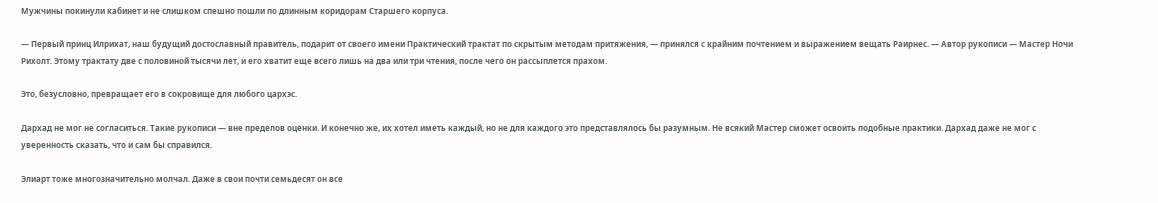Мужчины покинули кабинет и не слишком спешно пошли по длинным коридорам Старшего корпуса.

— Первый принц Илрихат, наш будущий достославный правитель, подарит от своего имени Практический трактат по скрытым методам притяжения, — принялся с крайним почтением и выражением вещать Раирнес. — Автор рукописи — Мастер Ночи Рихолт. Этому трактату две с половиной тысячи лет, и его хватит еще всего лишь на два или три чтения, после чего он рассыплется прахом.

Это, безусловно, превращает его в сокровище для любого цархэс.

Дархад не мог не согласиться. Такие рукописи — вне пределов оценки. И конечно же, их хотел иметь каждый, но не для каждого это представлялось бы разумным. Не всякий Мастер сможет освоить подобные практики. Дархад даже не мог с уверенность сказать, что и сам бы справился.

Элиарт тоже многозначительно молчал. Даже в свои почти семьдесят он все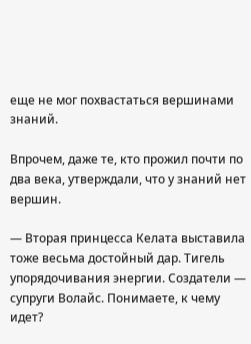еще не мог похвастаться вершинами знаний.

Впрочем, даже те, кто прожил почти по два века, утверждали, что у знаний нет вершин.

— Вторая принцесса Келата выставила тоже весьма достойный дар. Тигель упорядочивания энергии. Создатели — супруги Волайс. Понимаете, к чему идет?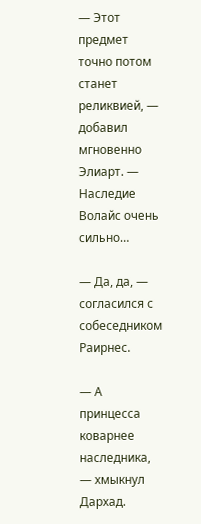— Этот предмет точно потом станет реликвией, — добавил мгновенно Элиарт. — Наследие Волайс очень сильно…

— Да, да, — согласился с собеседником Раирнес.

— А принцесса коварнее наследника, — хмыкнул Дархад.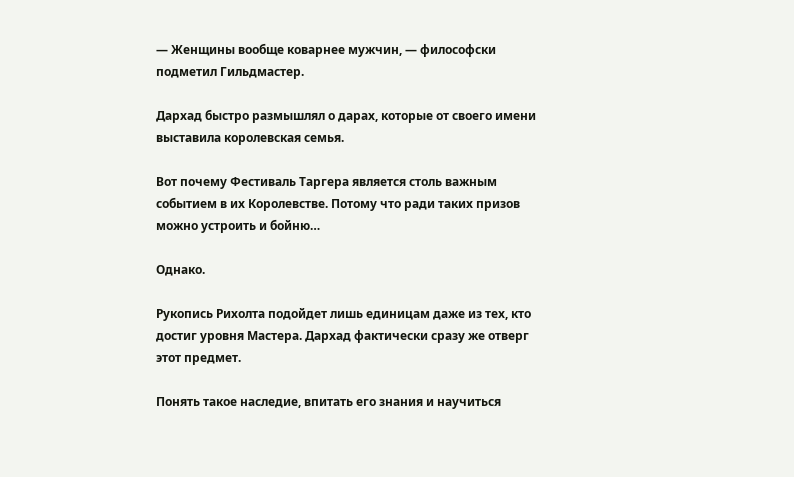— Женщины вообще коварнее мужчин, — философски подметил Гильдмастер.

Дархад быстро размышлял о дарах, которые от своего имени выставила королевская семья.

Вот почему Фестиваль Таргера является столь важным событием в их Королевстве. Потому что ради таких призов можно устроить и бойню…

Однако.

Рукопись Рихолта подойдет лишь единицам даже из тех, кто достиг уровня Мастера. Дархад фактически сразу же отверг этот предмет.

Понять такое наследие, впитать его знания и научиться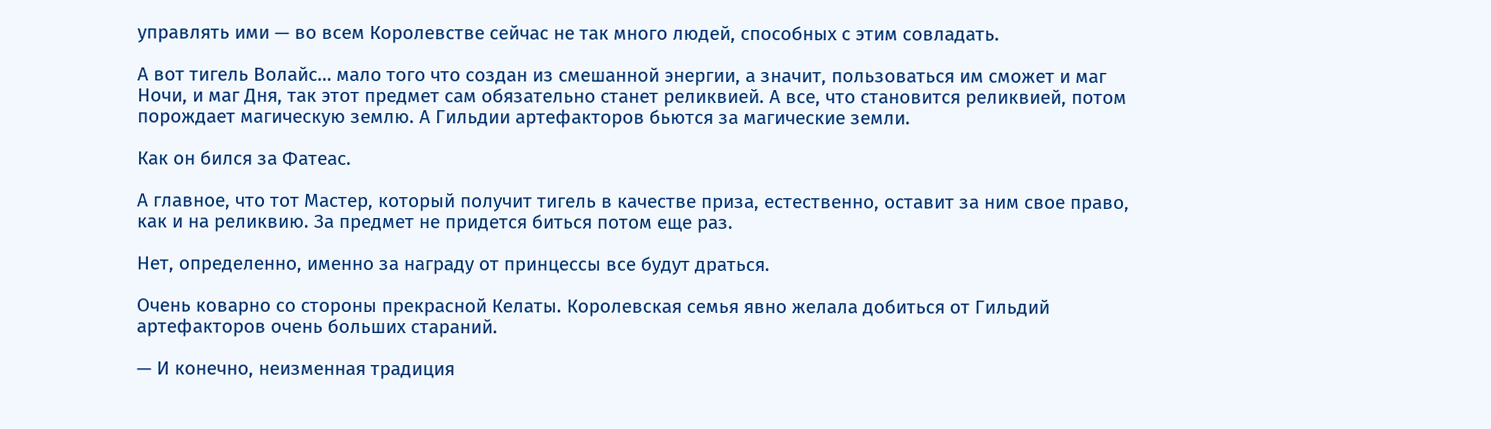управлять ими — во всем Королевстве сейчас не так много людей, способных с этим совладать.

А вот тигель Волайс… мало того что создан из смешанной энергии, а значит, пользоваться им сможет и маг Ночи, и маг Дня, так этот предмет сам обязательно станет реликвией. А все, что становится реликвией, потом порождает магическую землю. А Гильдии артефакторов бьются за магические земли.

Как он бился за Фатеас.

А главное, что тот Мастер, который получит тигель в качестве приза, естественно, оставит за ним свое право, как и на реликвию. За предмет не придется биться потом еще раз.

Нет, определенно, именно за награду от принцессы все будут драться.

Очень коварно со стороны прекрасной Келаты. Королевская семья явно желала добиться от Гильдий артефакторов очень больших стараний.

— И конечно, неизменная традиция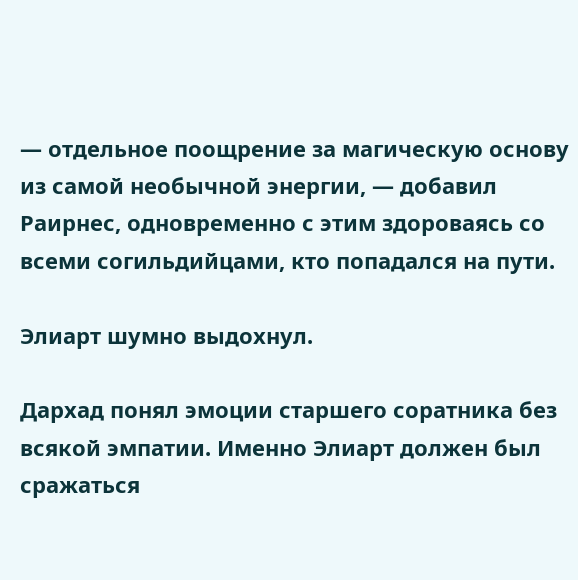— отдельное поощрение за магическую основу из самой необычной энергии, — добавил Раирнес, одновременно с этим здороваясь со всеми согильдийцами, кто попадался на пути.

Элиарт шумно выдохнул.

Дархад понял эмоции старшего соратника без всякой эмпатии. Именно Элиарт должен был сражаться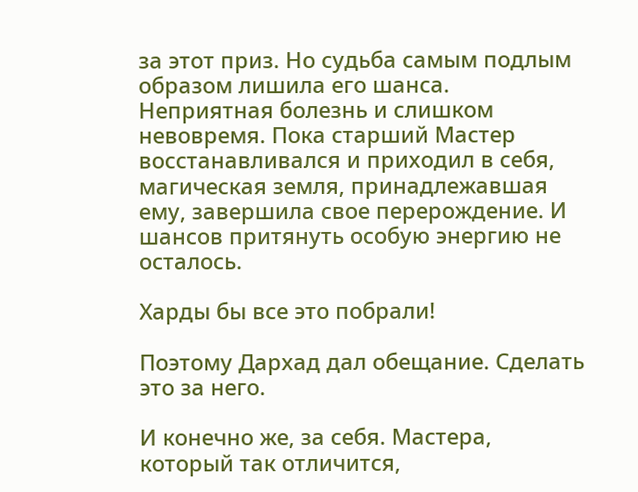за этот приз. Но судьба самым подлым образом лишила его шанса. Неприятная болезнь и слишком невовремя. Пока старший Мастер восстанавливался и приходил в себя, магическая земля, принадлежавшая ему, завершила свое перерождение. И шансов притянуть особую энергию не осталось.

Харды бы все это побрали!

Поэтому Дархад дал обещание. Сделать это за него.

И конечно же, за себя. Мастера, который так отличится,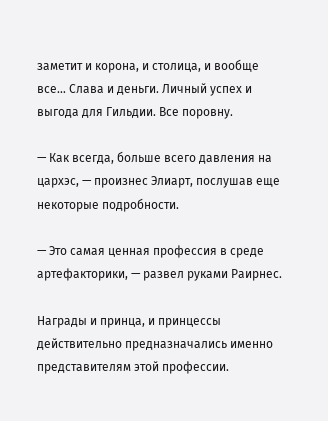заметит и корона, и столица, и вообще все… Слава и деньги. Личный успех и выгода для Гильдии. Все поровну.

— Как всегда, больше всего давления на цархэс, — произнес Элиарт, послушав еще некоторые подробности.

— Это самая ценная профессия в среде артефакторики, — развел руками Раирнес.

Награды и принца, и принцессы действительно предназначались именно представителям этой профессии.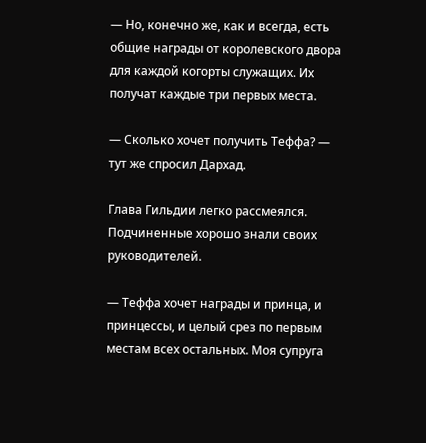— Но, конечно же, как и всегда, есть общие награды от королевского двора для каждой когорты служащих. Их получат каждые три первых места.

— Сколько хочет получить Теффа? — тут же спросил Дархад.

Глaва Гильдии легко рассмеялся. Подчиненные хорошо знали своих руководителей.

— Теффа хочет награды и принца, и принцессы, и целый срез по первым местам всех остальных. Моя супруга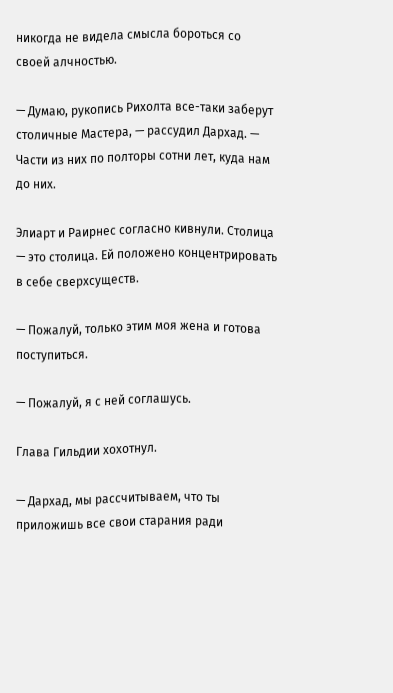никогда не видела смысла бороться со своей алчностью.

— Думаю, рукопись Рихолта все-таки заберут столичные Мастера, — рассудил Дархад. — Части из них по полторы сотни лет, куда нам до них.

Элиарт и Раирнес согласно кивнули. Столица — это столица. Ей положено концентрировать в себе сверхсуществ.

— Пожалуй, только этим моя жена и готова поступиться.

— Пожалуй, я с ней соглашусь.

Глaва Гильдии хохотнул.

— Дархад, мы рассчитываем, что ты приложишь все свои старания ради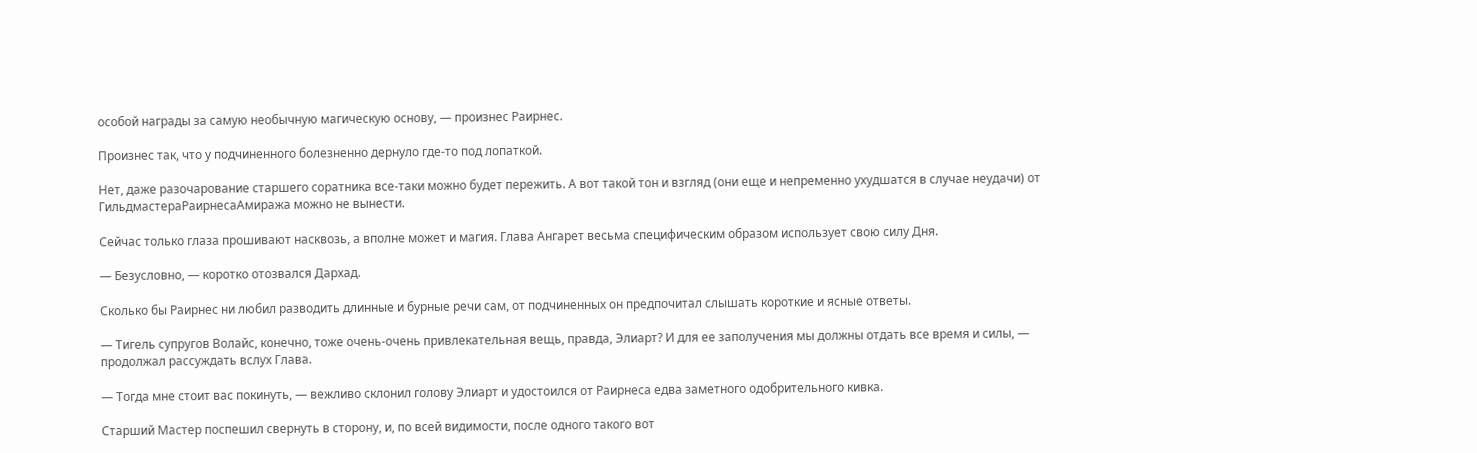особой награды за самую необычную магическую основу, — произнес Раирнес.

Произнес так, что у подчиненного болезненно дернуло где-то под лопаткой.

Нет, даже разочарование старшего соратника все-таки можно будет пережить. А вот такой тон и взгляд (они еще и непременно ухудшатся в случае неудачи) от ГильдмастераРаирнесаАмиража можно не вынести.

Сейчас только глаза прошивают насквозь, а вполне может и магия. Глава Ангарет весьма специфическим образом использует свою силу Дня.

— Безусловно, — коротко отозвался Дархад.

Сколько бы Раирнес ни любил разводить длинные и бурные речи сам, от подчиненных он предпочитал слышать короткие и ясные ответы.

— Тигель супругов Волайс, конечно, тоже очень-очень привлекательная вещь, правда, Элиарт? И для ее заполучения мы должны отдать все время и силы, — продолжал рассуждать вслух Глава.

— Тогда мне стоит вас покинуть, — вежливо склонил голову Элиарт и удостоился от Раирнеса едва заметного одобрительного кивка.

Старший Мастер поспешил свернуть в сторону, и, по всей видимости, после одного такого вот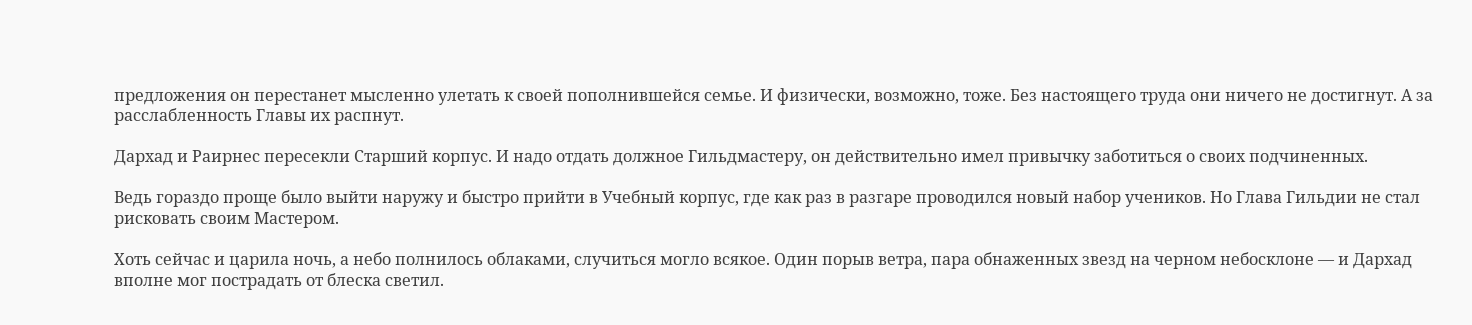предложения он перестанет мысленно улетать к своей пополнившейся семье. И физически, возможно, тоже. Без настоящего труда они ничего не достигнут. А за расслабленность Главы их распнут.

Дархад и Раирнес пересекли Старший корпус. И надо отдать должное Гильдмастеру, он действительно имел привычку заботиться о своих подчиненных.

Ведь гораздо проще было выйти наружу и быстро прийти в Учебный корпус, где как раз в разгаре проводился новый набор учеников. Но Глава Гильдии не стал рисковать своим Мастером.

Хоть сейчас и царила ночь, а небо полнилось облаками, случиться могло всякое. Один порыв ветра, пара обнаженных звезд на черном небосклоне — и Дархад вполне мог пострадать от блеска светил.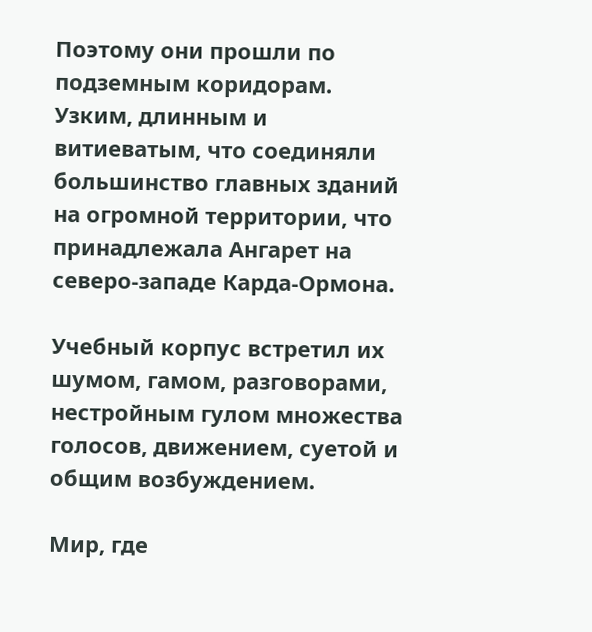Поэтому они прошли по подземным коридорам. Узким, длинным и витиеватым, что соединяли большинство главных зданий на огромной территории, что принадлежала Ангарет на северо-западе Карда-Ормона.

Учебный корпус встретил их шумом, гамом, разговорами, нестройным гулом множества голосов, движением, суетой и общим возбуждением.

Мир, где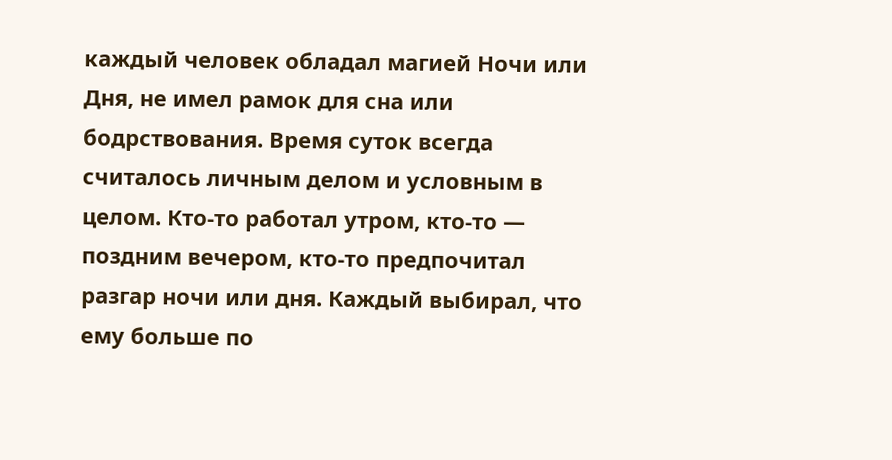каждый человек обладал магией Ночи или Дня, не имел рамок для сна или бодрствования. Время суток всегда считалось личным делом и условным в целом. Кто-то работал утром, кто-то — поздним вечером, кто-то предпочитал разгар ночи или дня. Каждый выбирал, что ему больше по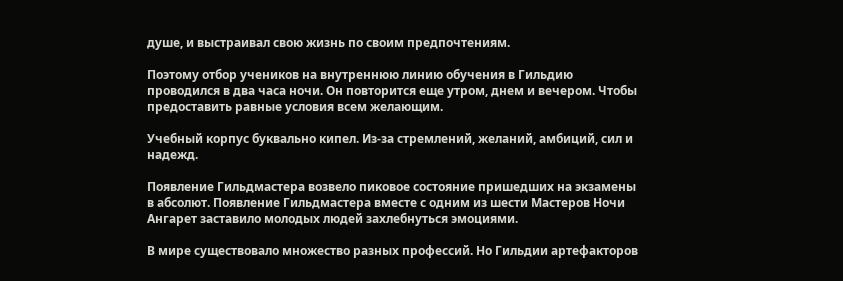душе, и выстраивал свою жизнь по своим предпочтениям.

Поэтому отбор учеников на внутреннюю линию обучения в Гильдию проводился в два часа ночи. Он повторится еще утром, днем и вечером. Чтобы предоставить равные условия всем желающим.

Учебный корпус буквально кипел. Из-за стремлений, желаний, амбиций, сил и надежд.

Появление Гильдмастера возвело пиковое состояние пришедших на экзамены в абсолют. Появление Гильдмастера вместе с одним из шести Мастеров Ночи Ангарет заставило молодых людей захлебнуться эмоциями.

В мире существовало множество разных профессий. Но Гильдии артефакторов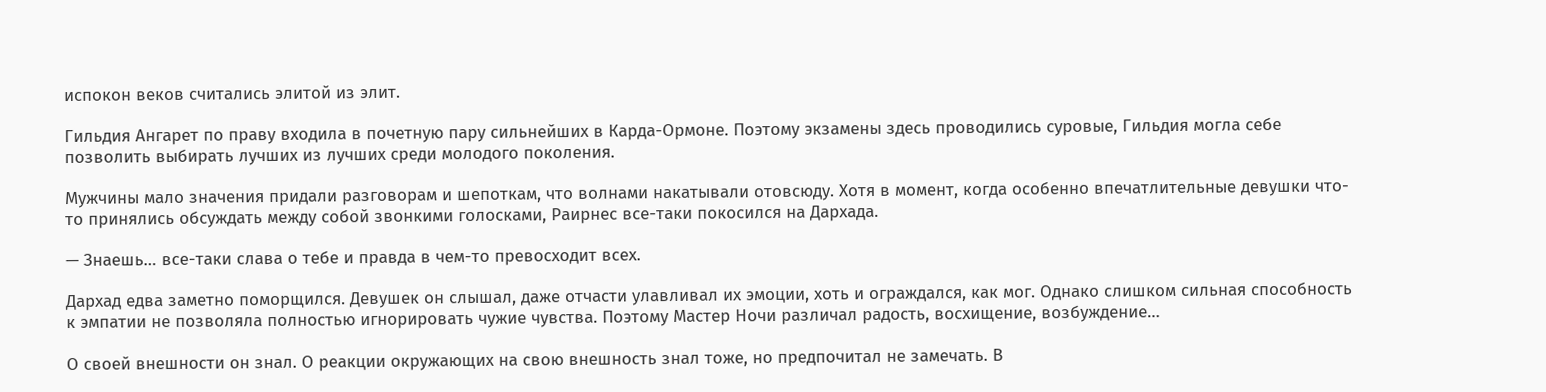испокон веков считались элитой из элит.

Гильдия Ангарет по праву входила в почетную пару сильнейших в Карда-Ормоне. Поэтому экзамены здесь проводились суровые, Гильдия могла себе позволить выбирать лучших из лучших среди молодого поколения.

Мужчины мало значения придали разговорам и шепоткам, что волнами накатывали отовсюду. Хотя в момент, когда особенно впечатлительные девушки что-то принялись обсуждать между собой звонкими голосками, Раирнес все-таки покосился на Дархада.

— Знаешь… все-таки слава о тебе и правда в чем-то превосходит всех.

Дархад едва заметно поморщился. Девушек он слышал, даже отчасти улавливал их эмоции, хоть и ограждался, как мог. Однако слишком сильная способность к эмпатии не позволяла полностью игнорировать чужие чувства. Поэтому Мастер Ночи различал радость, восхищение, возбуждение…

О своей внешности он знал. О реакции окружающих на свою внешность знал тоже, но предпочитал не замечать. В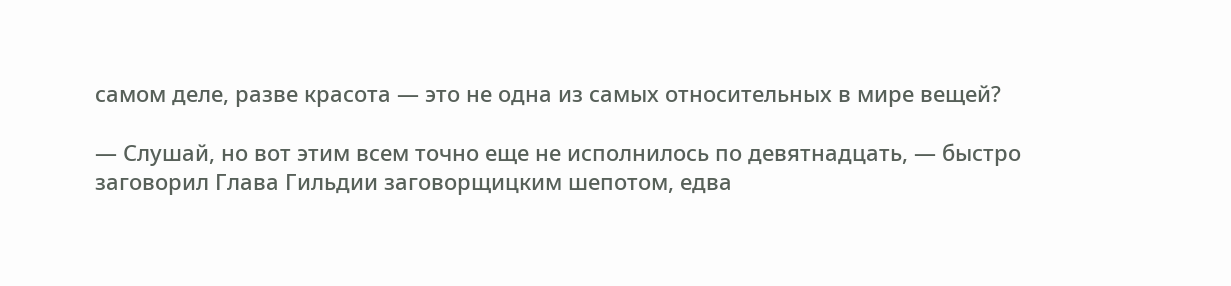самом деле, разве красота — это не одна из самых относительных в мире вещей?

— Слушай, но вот этим всем точно еще не исполнилось по девятнадцать, — быстро заговорил Глава Гильдии заговорщицким шепотом, едва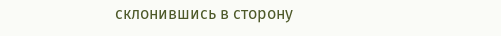склонившись в сторону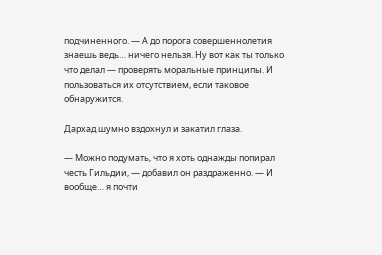подчиненного. — А до порога совершеннолетия знаешь ведь… ничего нельзя. Ну вот как ты только что делал — проверять моральные принципы. И пользоваться их отсутствием, если таковое обнаружится.

Дархад шумно вздохнул и закатил глаза.

— Можно подумать, что я хоть однажды попирал честь Гильдии, — добавил он раздраженно. — И вообще… я почти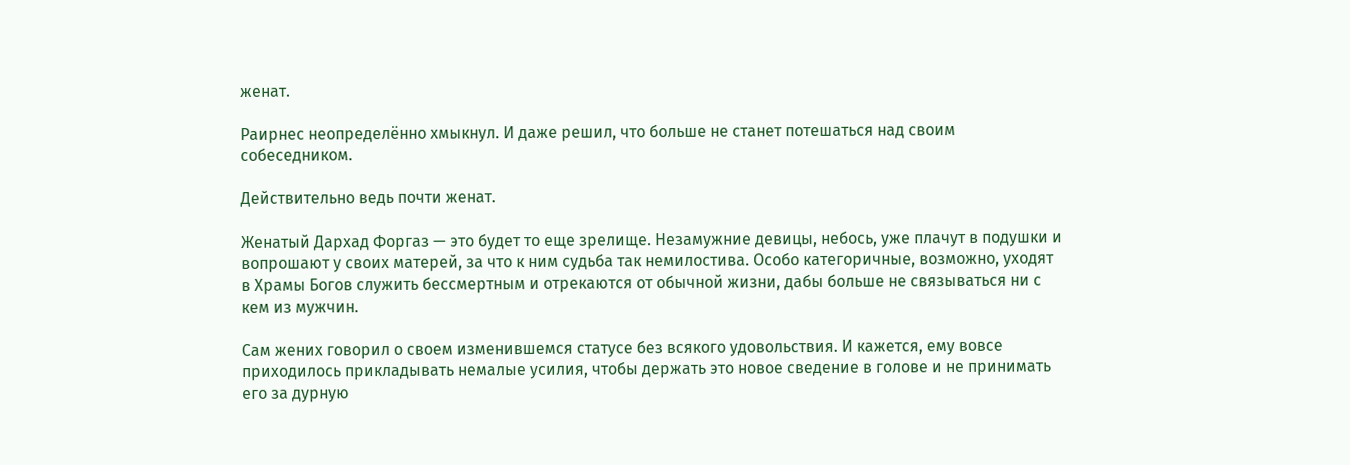женат.

Раирнес неопределённо хмыкнул. И даже решил, что больше не станет потешаться над своим собеседником.

Действительно ведь почти женат.

Женатый Дархад Форгаз — это будет то еще зрелище. Незамужние девицы, небось, уже плачут в подушки и вопрошают у своих матерей, за что к ним судьба так немилостива. Особо категоричные, возможно, уходят в Храмы Богов служить бессмертным и отрекаются от обычной жизни, дабы больше не связываться ни с кем из мужчин.

Сам жених говорил о своем изменившемся статусе без всякого удовольствия. И кажется, ему вовсе приходилось прикладывать немалые усилия, чтобы держать это новое сведение в голове и не принимать его за дурную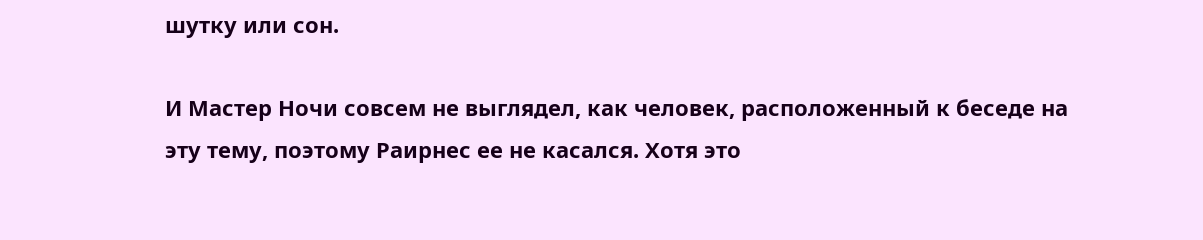шутку или сон.

И Мастер Ночи совсем не выглядел, как человек, расположенный к беседе на эту тему, поэтому Раирнес ее не касался. Хотя это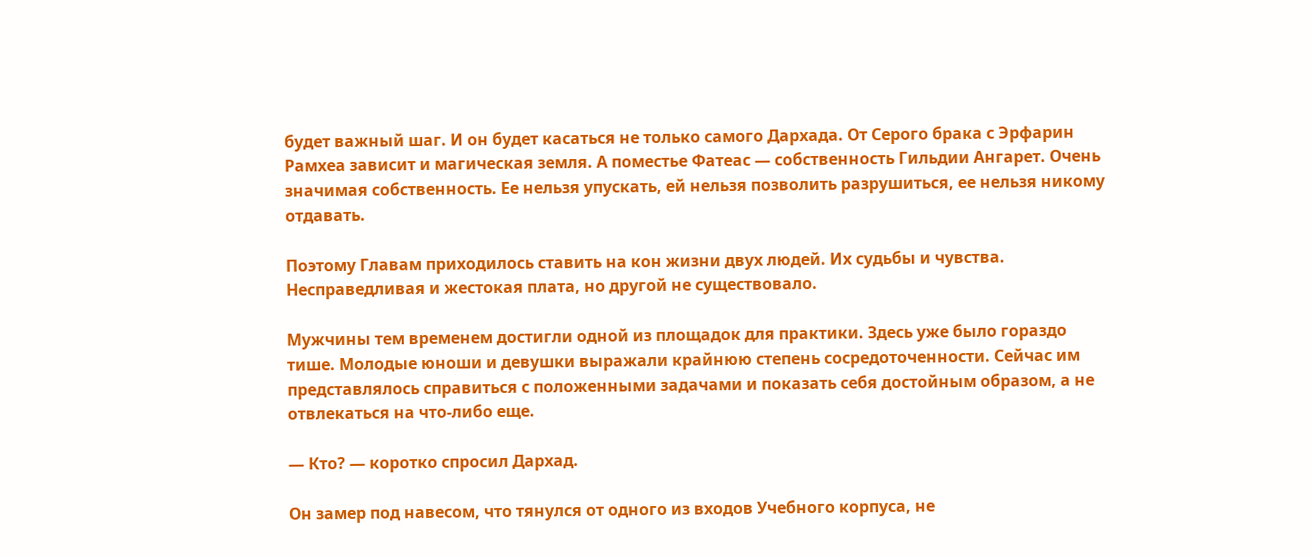будет важный шаг. И он будет касаться не только самого Дархада. От Серого брака с Эрфарин Рамхеа зависит и магическая земля. А поместье Фатеас — собственность Гильдии Ангарет. Очень значимая собственность. Ее нельзя упускать, ей нельзя позволить разрушиться, ее нельзя никому отдавать.

Поэтому Главам приходилось ставить на кон жизни двух людей. Их судьбы и чувства. Несправедливая и жестокая плата, но другой не существовало.

Мужчины тем временем достигли одной из площадок для практики. Здесь уже было гораздо тише. Молодые юноши и девушки выражали крайнюю степень сосредоточенности. Сейчас им представлялось справиться с положенными задачами и показать себя достойным образом, а не отвлекаться на что-либо еще.

— Кто? — коротко спросил Дархад.

Он замер под навесом, что тянулся от одного из входов Учебного корпуса, не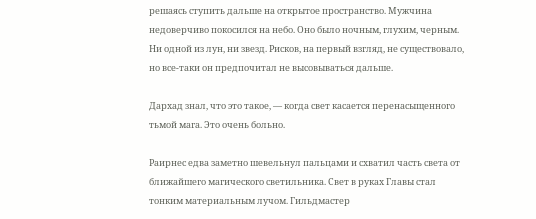решаясь ступить дальше на открытое пространство. Мужчина недоверчиво покосился на небо. Оно было ночным, глухим, черным. Ни одной из лун, ни звезд. Рисков, на первый взгляд, не существовало, но все-таки он предпочитал не высовываться дальше.

Дархад знал, что это такое, — когда свет касается перенасыщенного тьмой мага. Это очень больно.

Раирнес едва заметно шевельнул пальцами и схватил часть света от ближайшего магического светильника. Свет в руках Главы стал тонким материальным лучом. Гильдмастер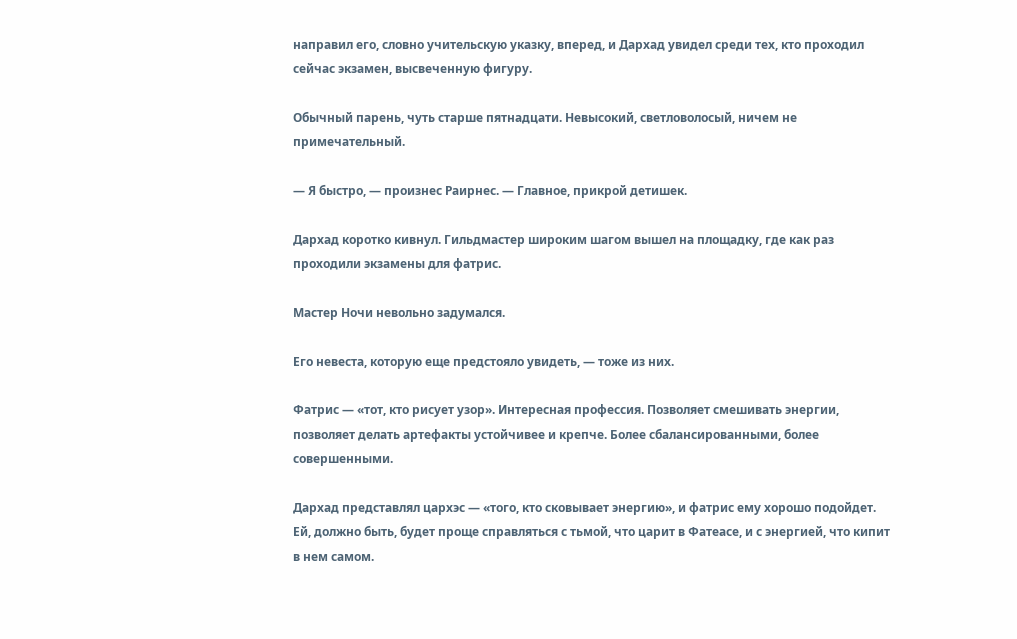направил его, словно учительскую указку, вперед, и Дархад увидел среди тех, кто проходил сейчас экзамен, высвеченную фигуру.

Обычный парень, чуть старше пятнадцати. Невысокий, светловолосый, ничем не примечательный.

— Я быстро, — произнес Раирнес. — Главное, прикрой детишек.

Дархад коротко кивнул. Гильдмастер широким шагом вышел на площадку, где как раз проходили экзамены для фатрис.

Мастер Ночи невольно задумался.

Его невеста, которую еще предстояло увидеть, — тоже из них.

Фатрис — «тот, кто рисует узор». Интересная профессия. Позволяет смешивать энергии, позволяет делать артефакты устойчивее и крепче. Более сбалансированными, более совершенными.

Дархад представлял цархэс — «того, кто сковывает энергию», и фатрис ему хорошо подойдет. Ей, должно быть, будет проще справляться с тьмой, что царит в Фатеасе, и с энергией, что кипит в нем самом.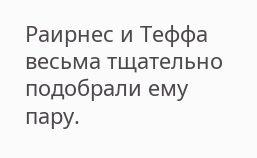Раирнес и Теффа весьма тщательно подобрали ему пару.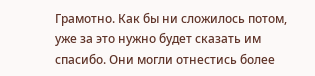Грамотно. Как бы ни сложилось потом, уже за это нужно будет сказать им спасибо. Они могли отнестись более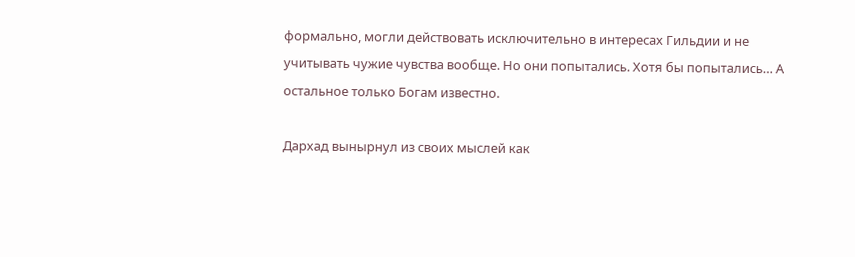формально, могли действовать исключительно в интересах Гильдии и не учитывать чужие чувства вообще. Но они попытались. Хотя бы попытались… А остальное только Богам известно.

Дархад вынырнул из своих мыслей как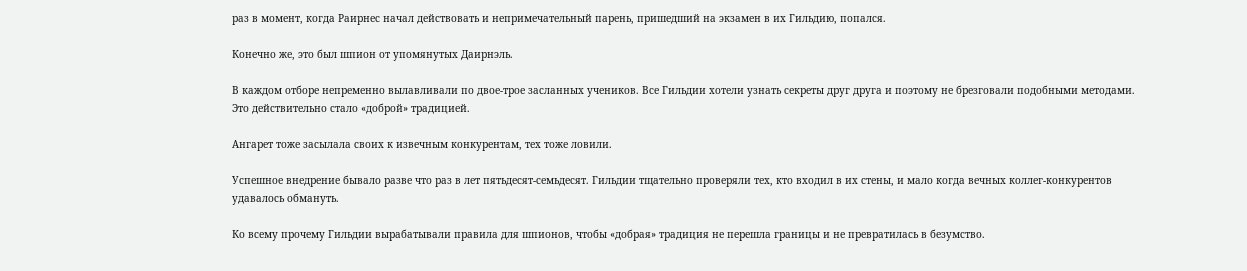раз в момент, когда Раирнес начал действовать и непримечательный парень, пришедший на экзамен в их Гильдию, попался.

Конечно же, это был шпион от упомянутых Даирнэль.

В каждом отборе непременно вылавливали по двое-трое засланных учеников. Все Гильдии хотели узнать секреты друг друга и поэтому не брезговали подобными методами. Это действительно стало «доброй» традицией.

Ангарет тоже засылала своих к извечным конкурентам, тех тоже ловили.

Успешное внедрение бывало разве что раз в лет пятьдесят-семьдесят. Гильдии тщательно проверяли тех, кто входил в их стены, и мало когда вечных коллег-конкурентов удавалось обмануть.

Ко всему прочему Гильдии вырабатывали правила для шпионов, чтобы «добрая» традиция не перешла границы и не превратилась в безумство.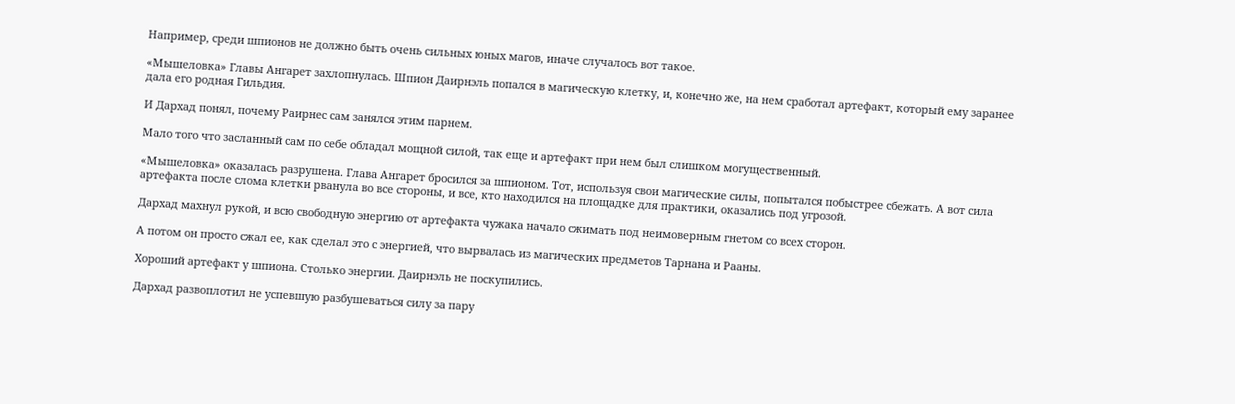Например, среди шпионов не должно быть очень сильных юных магов, иначе случалось вот такое.

«Мышеловка» Главы Ангарет захлопнулась. Шпион Даирнэль попался в магическую клетку, и, конечно же, на нем сработал артефакт, который ему заранее дала его родная Гильдия.

И Дархад понял, почему Раирнес сам занялся этим парнем.

Мало того что засланный сам по себе обладал мощной силой, так еще и артефакт при нем был слишком могущественный.

«Мышеловка» оказалась разрушена. Глава Ангарет бросился за шпионом. Тот, используя свои магические силы, попытался побыстрее сбежать. А вот сила артефакта после слома клетки рванула во все стороны, и все, кто находился на площадке для практики, оказались под угрозой.

Дархад махнул рукой, и всю свободную энергию от артефакта чужака начало сжимать под неимоверным гнетом со всех сторон.

А потом он просто сжал ее, как сделал это с энергией, что вырвалась из магических предметов Тарнана и Рааны.

Хороший артефакт у шпиона. Столько энергии. Даирнэль не поскупились.

Дархад развоплотил не успевшую разбушеваться силу за пару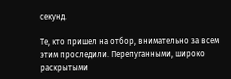секунд.

Те, кто пришел на отбор, внимательно за всем этим проследили. Перепуганными, широко раскрытыми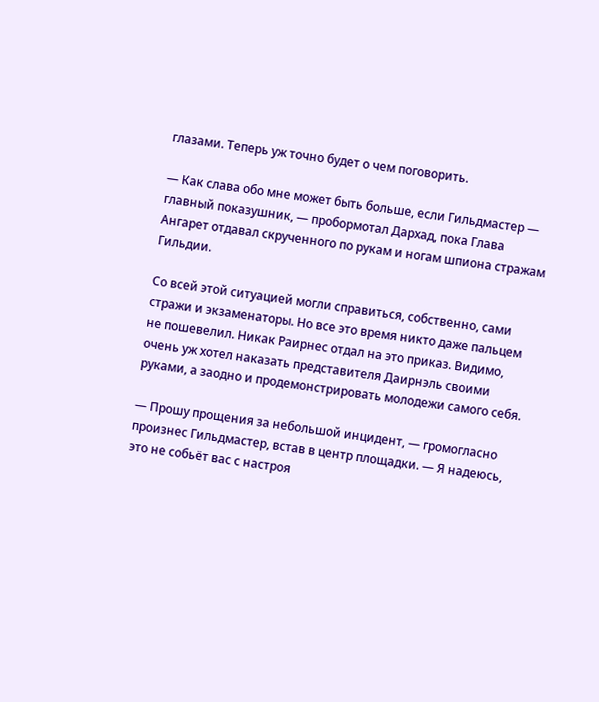глазами. Теперь уж точно будет о чем поговорить.

— Как слава обо мне может быть больше, если Гильдмастер — главный показушник, — пробормотал Дархад, пока Глава Ангарет отдавал скрученного по рукам и ногам шпиона стражам Гильдии.

Со всей этой ситуацией могли справиться, собственно, сами стражи и экзаменаторы. Но все это время никто даже пальцем не пошевелил. Никак Раирнес отдал на это приказ. Видимо, очень уж хотел наказать представителя Даирнэль своими руками, а заодно и продемонстрировать молодежи самого себя.

— Прошу прощения за небольшой инцидент, — громогласно произнес Гильдмастер, встав в центр площадки. — Я надеюсь, это не собьёт вас с настроя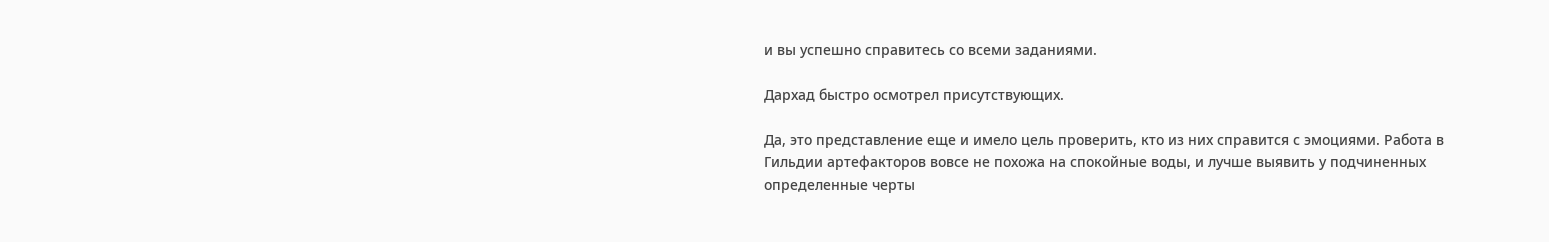и вы успешно справитесь со всеми заданиями.

Дархад быстро осмотрел присутствующих.

Да, это представление еще и имело цель проверить, кто из них справится с эмоциями. Работа в Гильдии артефакторов вовсе не похожа на спокойные воды, и лучше выявить у подчиненных определенные черты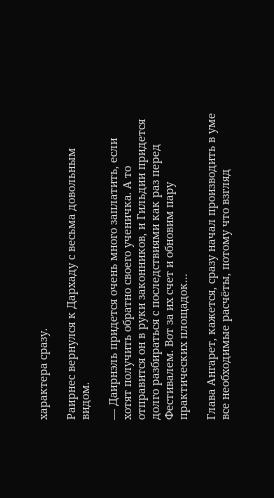характера сразу.

Раирнес вернулся к Дархаду с весьма довольным видом.

— Даирнэль придется очень много заплатить, если хотят получить обратно своего ученичка. А то отправится он в руки законников, и Гильдии придется долго разбираться с последствиями как раз перед Фестивалем. Вот за их счет и обновим пару практических площадок…

Глaва Ангарет, кажется, сразу начал производить в уме все необходимые расчёты, потому что взгляд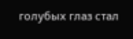голубых глаз стал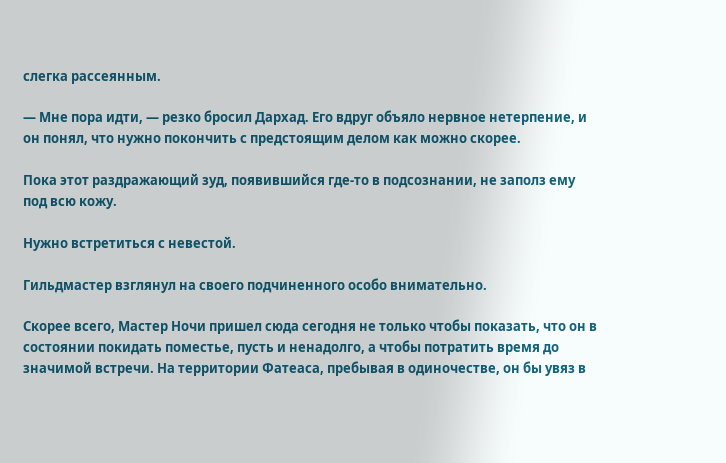слегка рассеянным.

— Мне пора идти, — резко бросил Дархад. Его вдруг объяло нервное нетерпение, и он понял, что нужно покончить с предстоящим делом как можно скорее.

Пока этот раздражающий зуд, появившийся где-то в подсознании, не заполз ему под всю кожу.

Нужно встретиться с невестой.

Гильдмастер взглянул на своего подчиненного особо внимательно.

Скорее всего, Мастер Ночи пришел сюда сегодня не только чтобы показать, что он в состоянии покидать поместье, пусть и ненадолго, а чтобы потратить время до значимой встречи. На территории Фатеаса, пребывая в одиночестве, он бы увяз в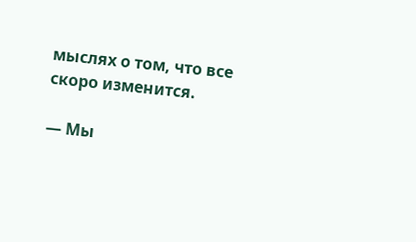мыслях о том, что все скоро изменится.

— Мы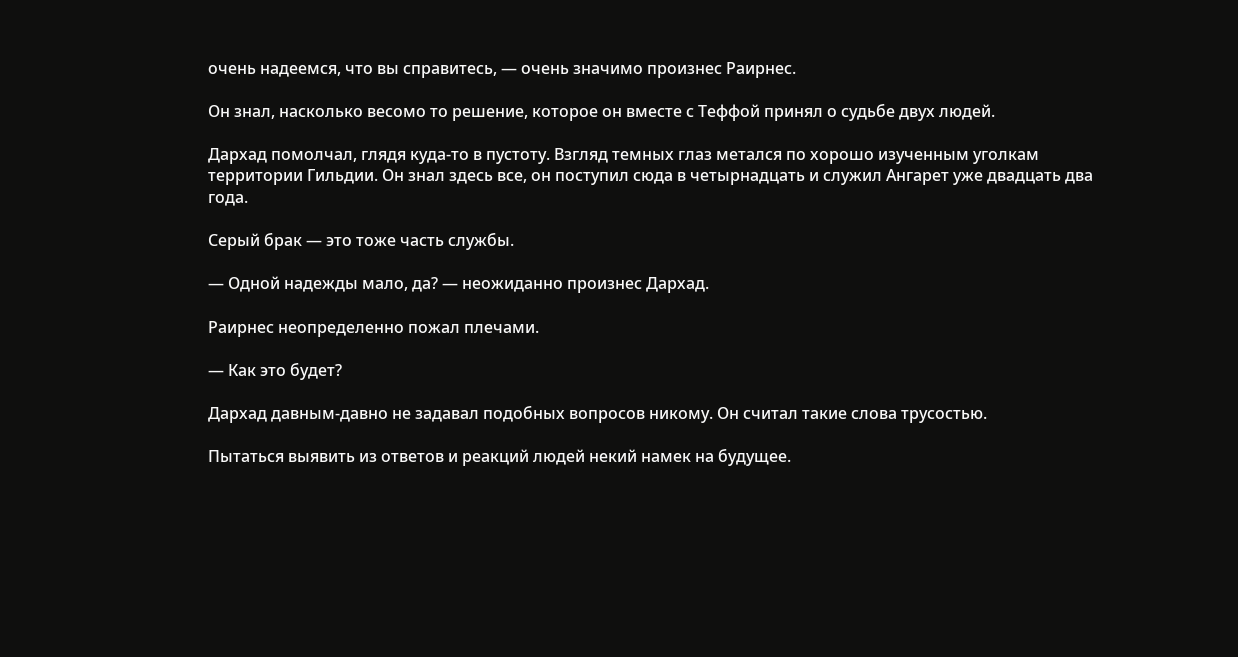очень надеемся, что вы справитесь, — очень значимо произнес Раирнес.

Он знал, насколько весомо то решение, которое он вместе с Теффой принял о судьбе двух людей.

Дархад помолчал, глядя куда-то в пустоту. Взгляд темных глаз метался по хорошо изученным уголкам территории Гильдии. Он знал здесь все, он поступил сюда в четырнадцать и служил Ангарет уже двадцать два года.

Серый брак — это тоже часть службы.

— Одной надежды мало, да? — неожиданно произнес Дархад.

Раирнес неопределенно пожал плечами.

— Как это будет?

Дархад давным-давно не задавал подобных вопросов никому. Он считал такие слова трусостью.

Пытаться выявить из ответов и реакций людей некий намек на будущее.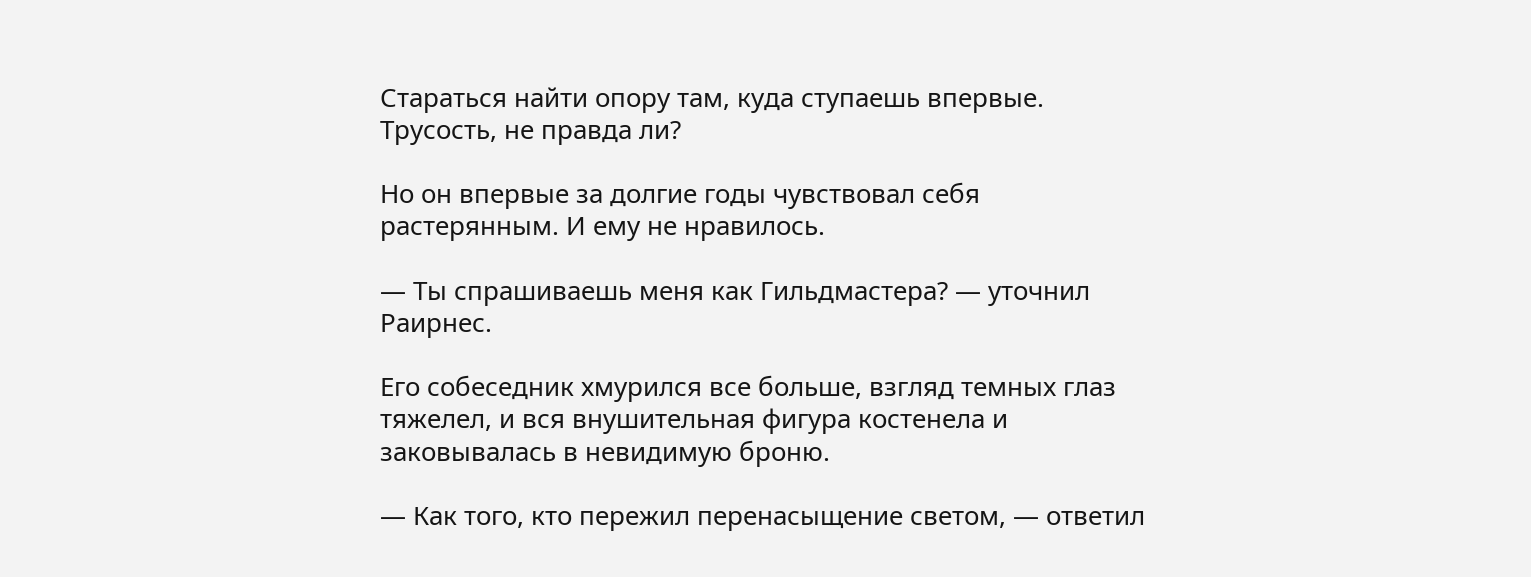Стараться найти опору там, куда ступаешь впервые. Трусость, не правда ли?

Но он впервые за долгие годы чувствовал себя растерянным. И ему не нравилось.

— Ты спрашиваешь меня как Гильдмастера? — уточнил Раирнес.

Его собеседник хмурился все больше, взгляд темных глаз тяжелел, и вся внушительная фигура костенела и заковывалась в невидимую броню.

— Как того, кто пережил перенасыщение светом, — ответил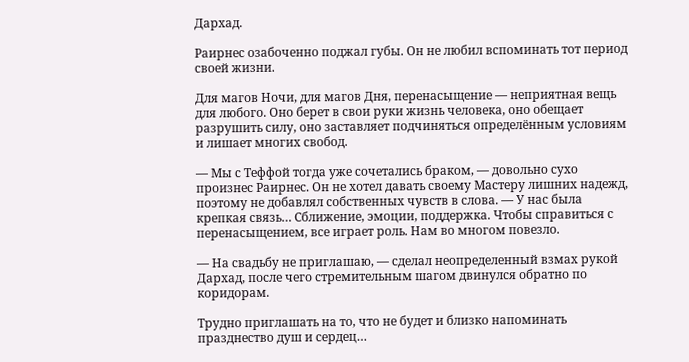Дархад.

Раирнес озабоченно поджал губы. Он не любил вспоминать тот период своей жизни.

Для магов Ночи, для магов Дня, перенасыщение — неприятная вещь для любого. Оно берет в свои руки жизнь человека, оно обещает разрушить силу, оно заставляет подчиняться определённым условиям и лишает многих свобод.

— Мы с Теффой тогда уже сочетались браком, — довольно сухо произнес Раирнес. Он не хотел давать своему Мастеру лишних надежд, поэтому не добавлял собственных чувств в слова. — У нас была крепкая связь… Сближение, эмоции, поддержка. Чтобы справиться с перенасыщением, все играет роль. Нам во многом повезло.

— На свадьбу не приглашаю, — сделал неопределенный взмах рукой Дархад, после чего стремительным шагом двинулся обратно по коридорам.

Трудно приглашать на то, что не будет и близко напоминать празднество душ и сердец…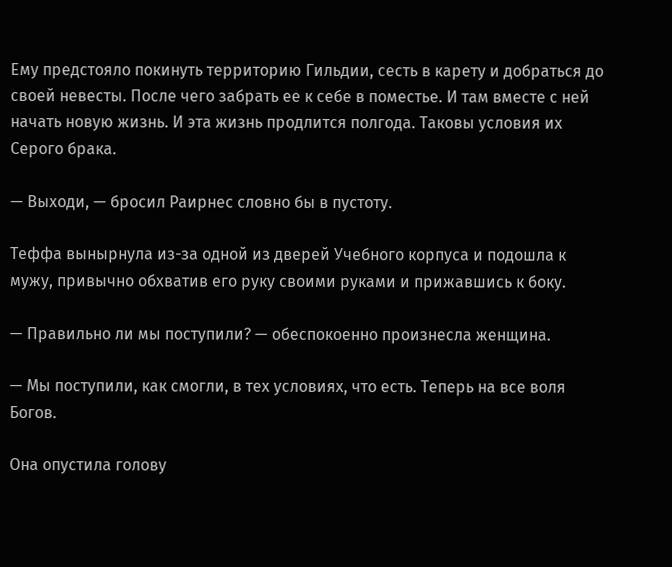Ему предстояло покинуть территорию Гильдии, сесть в карету и добраться до своей невесты. После чего забрать ее к себе в поместье. И там вместе с ней начать новую жизнь. И эта жизнь продлится полгода. Таковы условия их Серого брака.

— Выходи, — бросил Раирнес словно бы в пустоту.

Теффа вынырнула из-за одной из дверей Учебного корпуса и подошла к мужу, привычно обхватив его руку своими руками и прижавшись к боку.

— Правильно ли мы поступили? — обеспокоенно произнесла женщина.

— Мы поступили, как смогли, в тех условиях, что есть. Теперь на все воля Богов.

Она опустила голову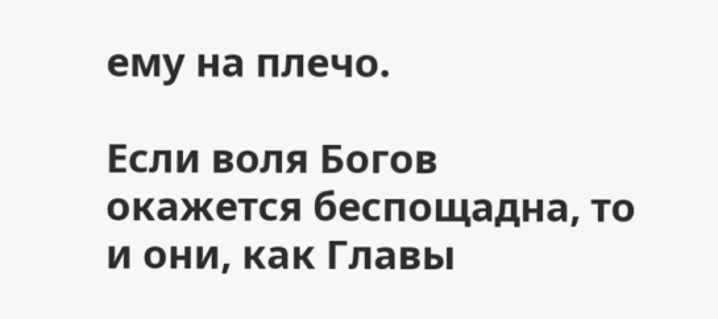ему на плечо.

Если воля Богов окажется беспощадна, то и они, как Главы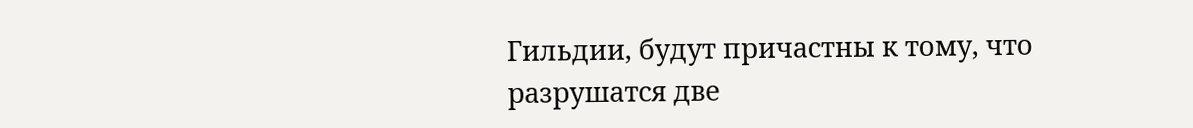Гильдии, будут причастны к тому, что разрушатся две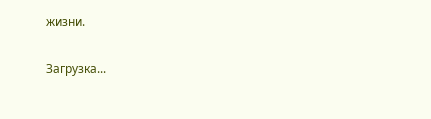жизни.

Загрузка...